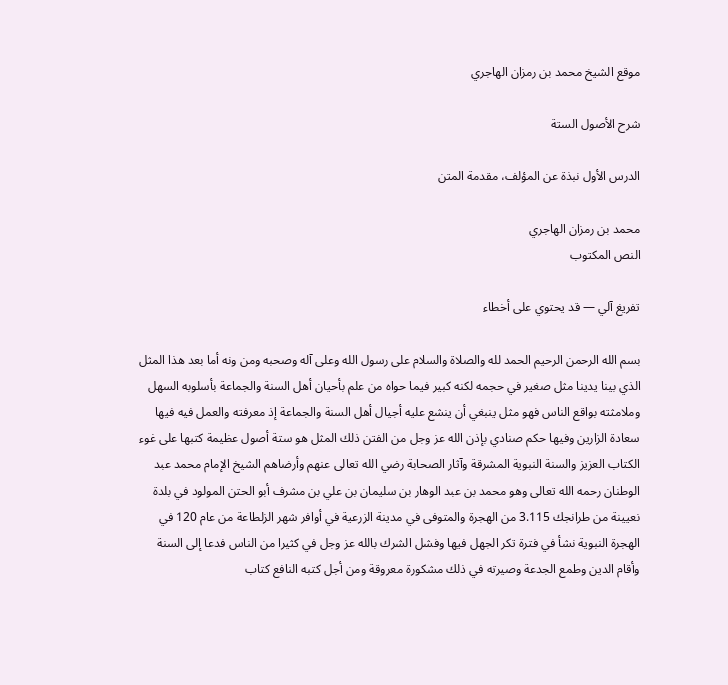موقع الشيخ محمد بن رمزان الهاجري

شرح الأصول الستة

الدرس الأول نبذة عن المؤلف، مقدمة المتن

محمد بن رمزان الهاجري
النص المكتوب

تفريغ آلي — قد يحتوي على أخطاء

بسم الله الرحمن الرحيم الحمد لله والصلاة والسلام على رسول الله وعلى آله وصحبه ومن ونه أما بعد هذا المثل الذي بينا يدينا مثل صغير في حجمه لكنه كبير فيما حواه من علم بأحيان أهل السنة والجماعة بأسلوبه السهل وملامثته بواقع الناس فهو مثل ينبغي أن ينشع عليه أجيال أهل السنة والجماعة إذ معرفته والعمل فيه فيها سعادة الزارين وفيها حكم صنادي بإذن الله عز وجل من الفتن ذلك المثل هو ستة أصول عظيمة كتبها على غوء الكتاب العزيز والسنة النبوية المشرقة وآثار الصحابة رضي الله تعالى عنهم وأرضاهم الشيخ الإمام محمد عبد الوطنان رحمه الله تعالى وهو محمد بن عبد الوهار بن سليمان بن علي بن مشرف أبو الحتن المولود في بلدة نعيينة من طرانجك 3.115 من الهجرة والمتوفى في مدينة الزرعية في أوافر شهر الزلطاعة من عام 120 في الهجرة النبوية نشأ في فترة تكر الجهل فيها وفشل الشرك بالله عز وجل في كثيرا من الناس فدعا إلى السنة وأقام الدين وطمع الجدعة وصيرته في ذلك مشكورة معروقة ومن أجل كتبه النافع كتاب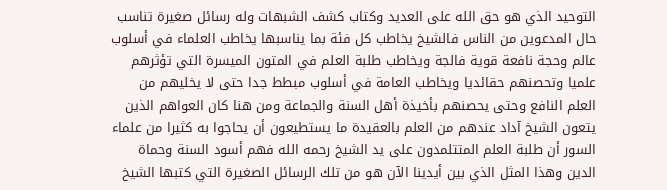التوحيد الذي هو حق الله على العديد وكتاب كشف الشبهات وله رسائل صغيرة تناسب حال المدعوين من الناس فالشيخ يخاطب كل فئة بما يناسبها يخاطب العلماء في أسلوب عالم وحجة نافعة قوية فالجة ويخاطب طلبة العلم في المتون الميسرة التي تؤثرهم علميا وتحصنهم حقائديا ويخاطب العامة في أسلوب مبطط جدا حتى لا يخليهم من العلم النافع وحتى يحصنهم بأخيذة أهل السنة والجماعة ومن هنا كان العواهم الذين يتعون الشيخ آداد عندهم من العلم بالعقيدة ما يستطيعون أن يحاجوا به كثيرا من علماء السور أن طلبة العلم المتتلمدون على يد الشيخ رحمه الله فهم أسود السنة وحماة الدين وهذا المثل الذي بين أيدينا الآن هو من تلك الرسائل الصغيرة التي كتبها الشيخ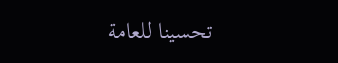تحسينا للعامة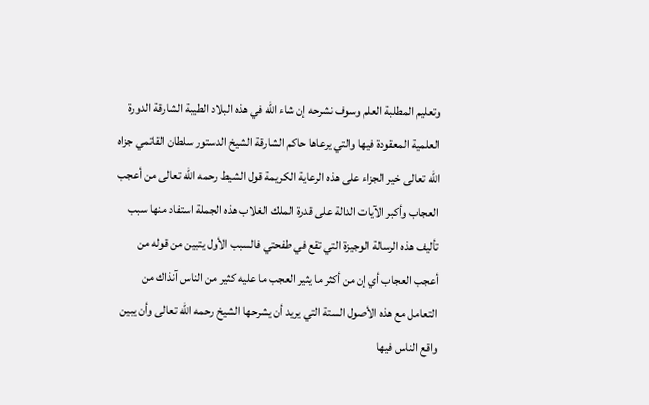وتعليم المطلبة العلم وسوف نشرحه إن شاء الله في هذه البلاد الطيبة الشارقة الدورة العلمية المعقودة فيها والتي يرعاها حاكم الشارقة الشيخ الدستور سلطان القاتمي جزاه الله تعالى خير الجزاء على هذه الرعاية الكريمة قول الشيط رحمه الله تعالى من أعجب العجاب وأكبر الآيات الدالة على قدرة الملك الغلاب هذه الجملة استفاد منها سبب تأليف هذه الرسالة الوجيزة التي تقع في طفحتي فالسبب الأول يتبين من قوله من أعجب العجاب أي إن من أكثر ما يثير العجب ما عليه كثير من الناس آنذاك من التعامل مع هذه الأصول الستة التي يريد أن يشرحها الشيخ رحمه الله تعالى وأن يبين واقع الناس فيها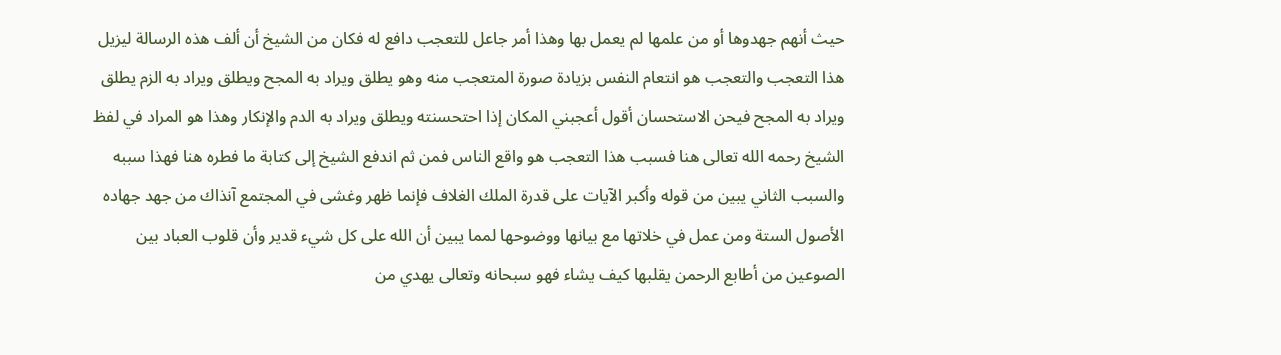حيث أنهم جهدوها أو من علمها لم يعمل بها وهذا أمر جاعل للتعجب دافع له فكان من الشيخ أن ألف هذه الرسالة ليزيل هذا التعجب والتعجب هو انتعام النفس بزيادة صورة المتعجب منه وهو يطلق ويراد به المجح ويطلق ويراد به الزم يطلق ويراد به المجح فيحن الاستحسان أقول أعجبني المكان إذا احتحسنته ويطلق ويراد به الدم والإنكار وهذا هو المراد في لفظ الشيخ رحمه الله تعالى هنا فسبب هذا التعجب هو واقع الناس فمن ثم اندفع الشيخ إلى كتابة ما فطره هنا فهذا سببه والسبب الثاني يبين من قوله وأكبر الآيات على قدرة الملك الغلاف فإنما ظهر وغشى في المجتمع آنذاك من جهد جهاده الأصول الستة ومن عمل في خلاتها مع بيانها ووضوحها لمما يبين أن الله على كل شيء قدير وأن قلوب العباد بين الصوعين من أطابع الرحمن يقلبها كيف يشاء فهو سبحانه وتعالى يهدي من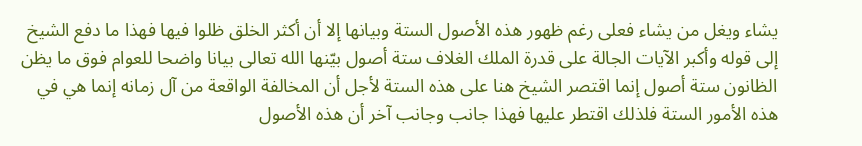يشاء ويغل من يشاء فعلى رغم ظهور هذه الأصول الستة وبيانها إلا أن أكثر الخلق ظلوا فيها فهذا ما دفع الشيخ إلى قوله وأكبر الآيات الجالة على قدرة الملك الغلاف ستة أصول بيّنها الله تعالى بيانا واضحا للعوام فوق ما يظن الظانون ستة أصول إنما اقتصر الشيخ هنا على هذه الستة لأجل أن المخالفة الواقعة من آل زمانه إنما هي في هذه الأمور الستة فلذلك اقتطر عليها فهذا جانب وجانب آخر أن هذه الأصول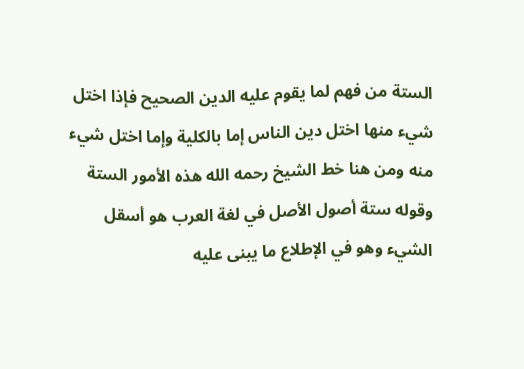الستة من فهم لما يقوم عليه الدين الصحيح فإذا اختل شيء منها اختل دين الناس إما بالكلية وإما اختل شيء منه ومن هنا خط الشيخ رحمه الله هذه الأمور الستة وقوله ستة أصول الأصل في لغة العرب هو أسقل الشيء وهو في الإطلاع ما يبنى عليه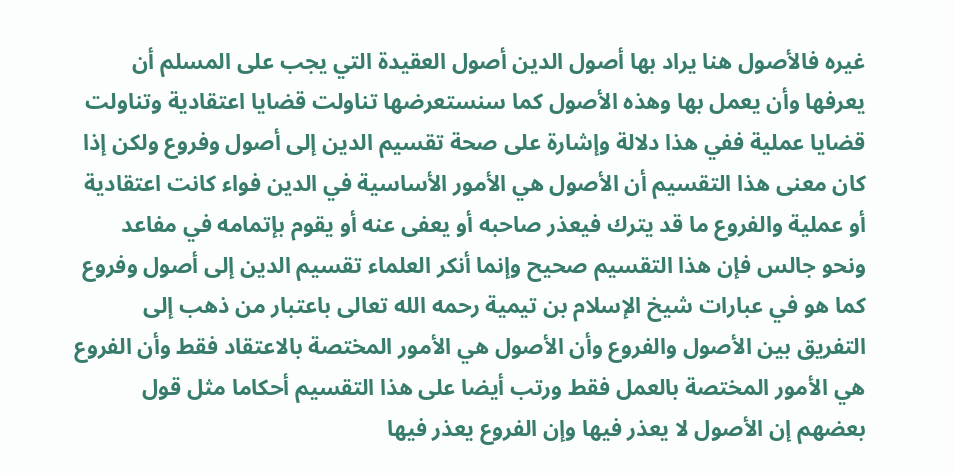غيره فالأصول هنا يراد بها أصول الدين أصول العقيدة التي يجب على المسلم أن يعرفها وأن يعمل بها وهذه الأصول كما سنستعرضها تناولت قضايا اعتقادية وتناولت قضايا عملية ففي هذا دلالة وإشارة على صحة تقسيم الدين إلى أصول وفروع ولكن إذا كان معنى هذا التقسيم أن الأصول هي الأمور الأساسية في الدين فواء كانت اعتقادية أو عملية والفروع ما قد يترك فيعذر صاحبه أو يعفى عنه أو يقوم بإتمامه في مفاعد ونحو جالس فإن هذا التقسيم صحيح وإنما أنكر العلماء تقسيم الدين إلى أصول وفروع كما هو في عبارات شيخ الإسلام بن تيمية رحمه الله تعالى باعتبار من ذهب إلى التفريق بين الأصول والفروع وأن الأصول هي الأمور المختصة بالاعتقاد فقط وأن الفروع هي الأمور المختصة بالعمل فقط ورتب أيضا على هذا التقسيم أحكاما مثل قول بعضهم إن الأصول لا يعذر فيها وإن الفروع يعذر فيها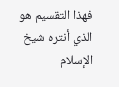فهذا التقسيم هو الذي أنتره شيخ الإسلام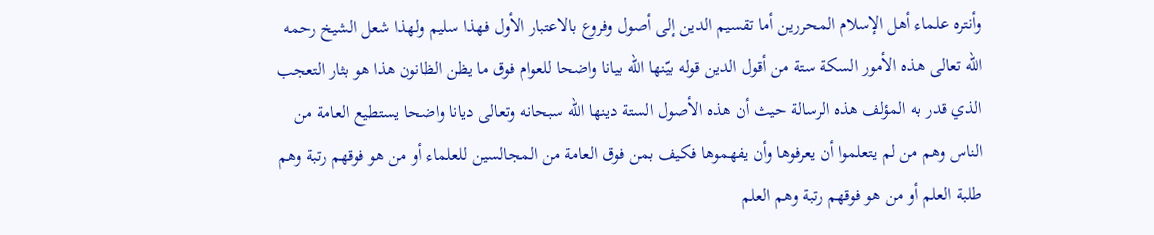وأنتره علماء أهل الإسلام المحررين أما تقسيم الدين إلى أصول وفروع بالاعتبار الأول فهذا سليم ولهذا شعل الشيخ رحمه الله تعالى هذه الأمور السكة ستة من أقول الدين قوله بيّنها الله بيانا واضحا للعوام فوق ما يظن الظانون هذا هو بثار التعجب الذي قدر به المؤلف هذه الرسالة حيث أن هذه الأصول الستة دينها الله سبحانه وتعالى ديانا واضحا يستطيع العامة من الناس وهم من لم يتعلموا أن يعرفوها وأن يفهموها فكيف بمن فوق العامة من المجالسين للعلماء أو من هو فوقهم رتبة وهم طلبة العلم أو من هو فوقهم رتبة وهم العلم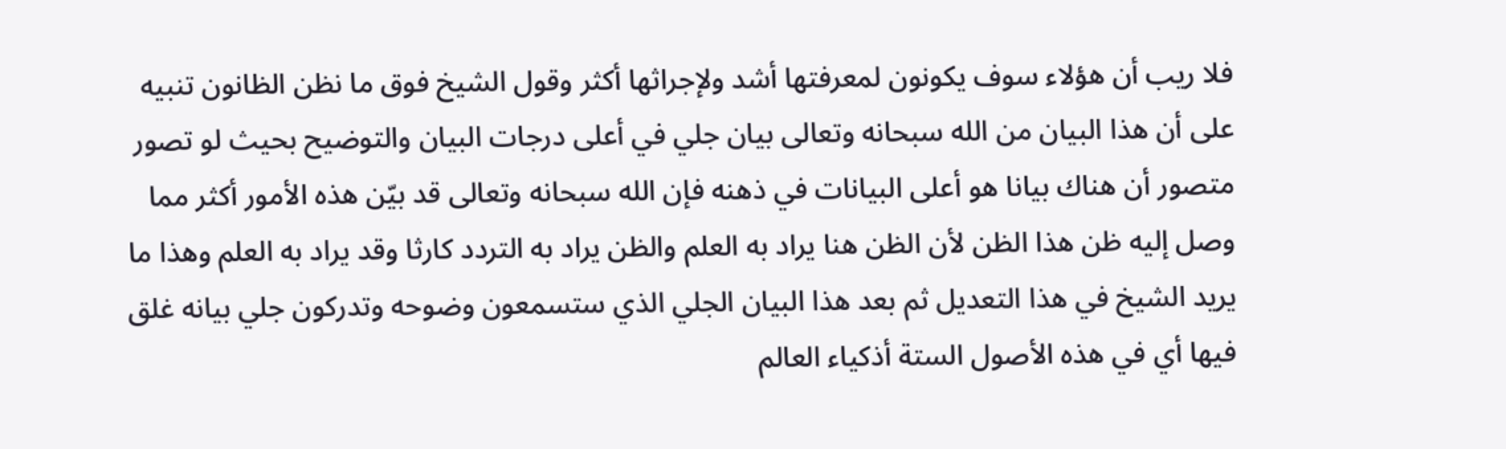فلا ريب أن هؤلاء سوف يكونون لمعرفتها أشد ولإجراثها أكثر وقول الشيخ فوق ما نظن الظانون تنبيه على أن هذا البيان من الله سبحانه وتعالى بيان جلي في أعلى درجات البيان والتوضيح بحيث لو تصور متصور أن هناك بيانا هو أعلى البيانات في ذهنه فإن الله سبحانه وتعالى قد بيّن هذه الأمور أكثر مما وصل إليه ظن هذا الظن لأن الظن هنا يراد به العلم والظن يراد به التردد كارثا وقد يراد به العلم وهذا ما يريد الشيخ في هذا التعديل ثم بعد هذا البيان الجلي الذي ستسمعون وضوحه وتدركون جلي بيانه غلق فيها أي في هذه الأصول الستة أذكياء العالم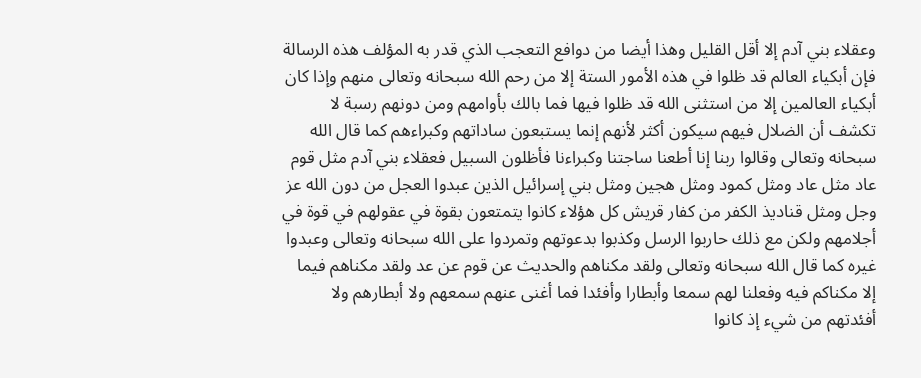وعقلاء بني آدم إلا أقل القليل وهذا أيضا من دوافع التعجب الذي قدر به المؤلف هذه الرسالة فإن أبكياء العالم قد ظلوا في هذه الأمور الستة إلا من رحم الله سبحانه وتعالى منهم وإذا كان أبكياء العالمين إلا من استثنى الله قد ظلوا فيها فما بالك بأوامهم ومن دونهم رسبة لا تكشف أن الضلال فيهم سيكون أكثر لأنهم إنما يستبعون ساداتهم وكبراءهم كما قال الله سبحانه وتعالى وقالوا ربنا إنا أطعنا ساجتنا وكبراءنا فأظلون السبيل فعقلاء بني آدم مثل قوم عاد مثل عاد ومثل كمود ومثل هجين ومثل بني إسرائيل الذين عبدوا العجل من دون الله عز وجل ومثل قناديذ الكفر من كفار قريش كل هؤلاء كانوا يتمتعون بقوة في عقولهم في قوة في أجلامهم ولكن مع ذلك حاربوا الرسل وكذبوا بدعوتهم وتمردوا على الله سبحانه وتعالى وعبدوا غيره كما قال الله سبحانه وتعالى ولقد مكناهم والحديث عن قوم عن عد ولقد مكناهم فيما إلا مكناكم فيه وفعلنا لهم سمعا وأبطارا وأفئدا فما أغنى عنهم سمعهم ولا أبطارهم ولا أفئدتهم من شيء إذ كانوا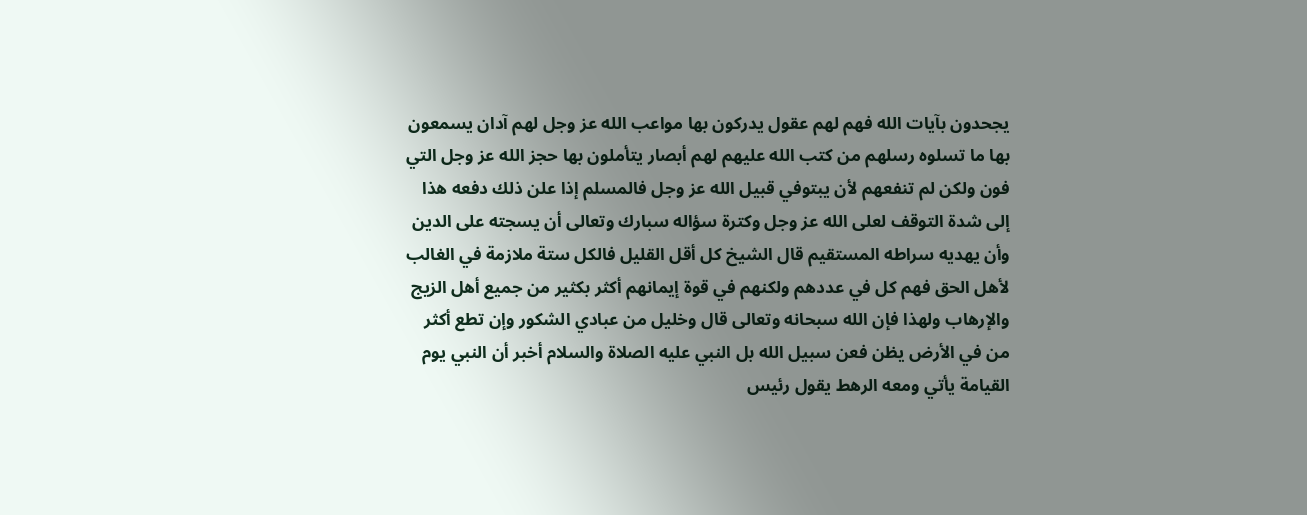يجحدون بآيات الله فهم لهم عقول يدركون بها مواعب الله عز وجل لهم آدان يسمعون بها ما تسلوه رسلهم من كتب الله عليهم لهم أبصار يتأملون بها حجز الله عز وجل التي فون ولكن لم تنفعهم لأن يبتوفي قبيل الله عز وجل فالمسلم إذا علن ذلك دفعه هذا إلى شدة التوقف لعلى الله عز وجل وكترة سؤاله سبارك وتعالى أن يسجته على الدين وأن يهديه سراطه المستقيم قال الشيخ كل أقل القليل فالكل ستة ملازمة في الغالب لأهل الحق فهم كل في عددهم ولكنهم في قوة إيمانهم أكثر بكثير من جميع أهل الزيج والإرهاب ولهذا فإن الله سبحانه وتعالى قال وخليل من عبادي الشكور وإن تطع أكثر من في الأرض يظن فعن سبيل الله بل النبي عليه الصلاة والسلام أخبر أن النبي يوم القيامة يأتي ومعه الرهط يقول رئيس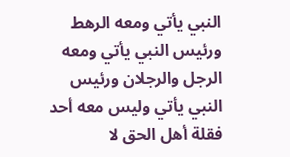النبي يأتي ومعه الرهط ورئيس النبي يأتي ومعه الرجل والرجلان ورئيس النبي يأتي وليس معه أحد فقلة أهل الحق لا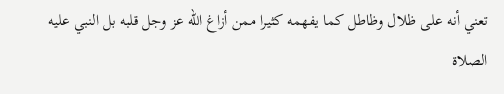تعني أنه على ظلال وظاطل كما يفهمه كثيرا ممن أزاغ الله عز وجل قلبه بل النبي عليه الصلاة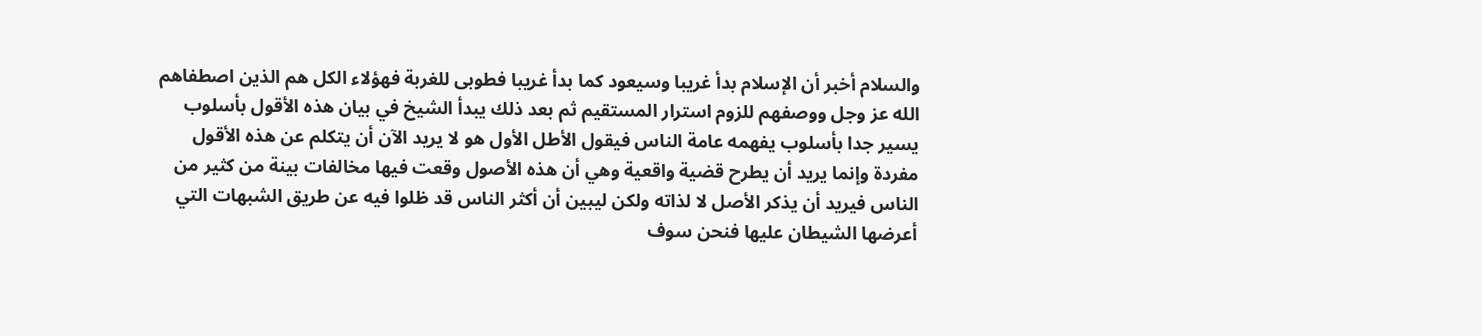والسلام أخبر أن الإسلام بدأ غريبا وسيعود كما بدأ غريبا فطوبى للغربة فهؤلاء الكل هم الذين اصطفاهم الله عز وجل ووصفهم للزوم استرار المستقيم ثم بعد ذلك يبدأ الشيخ في بيان هذه الأقول بأسلوب يسير جدا بأسلوب يفهمه عامة الناس فيقول الأطل الأول هو لا يريد الآن أن يتكلم عن هذه الأقول مفردة وإنما يريد أن يطرح قضية واقعية وهي أن هذه الأصول وقعت فيها مخالفات بينة من كثير من الناس فيريد أن يذكر الأصل لا لذاته ولكن ليبين أن أكثر الناس قد ظلوا فيه عن طريق الشبهات التي أعرضها الشيطان عليها فنحن سوف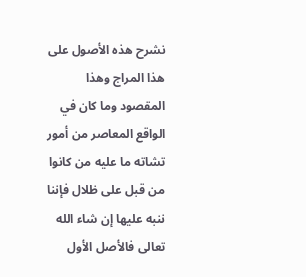نشرح هذه الأصول على هذا المراج وهذا المقصود وما كان في الواقع المعاصر من أمور تشاته ما عليه من كانوا من قبل على ظلال فإننا ننبه عليها إن شاء الله تعالى فالأصل الأول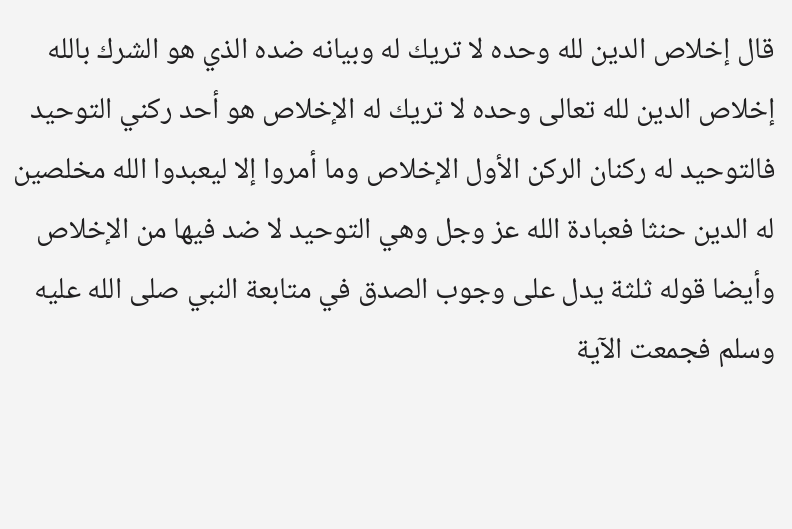قال إخلاص الدين لله وحده لا تريك له وبيانه ضده الذي هو الشرك بالله إخلاص الدين لله تعالى وحده لا تريك له الإخلاص هو أحد ركني التوحيد فالتوحيد له ركنان الركن الأول الإخلاص وما أمروا إلا ليعبدوا الله مخلصين له الدين حنثا فعبادة الله عز وجل وهي التوحيد لا ضد فيها من الإخلاص وأيضا قوله ثلثة يدل على وجوب الصدق في متابعة النبي صلى الله عليه وسلم فجمعت الآية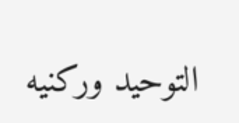التوحيد وركنيه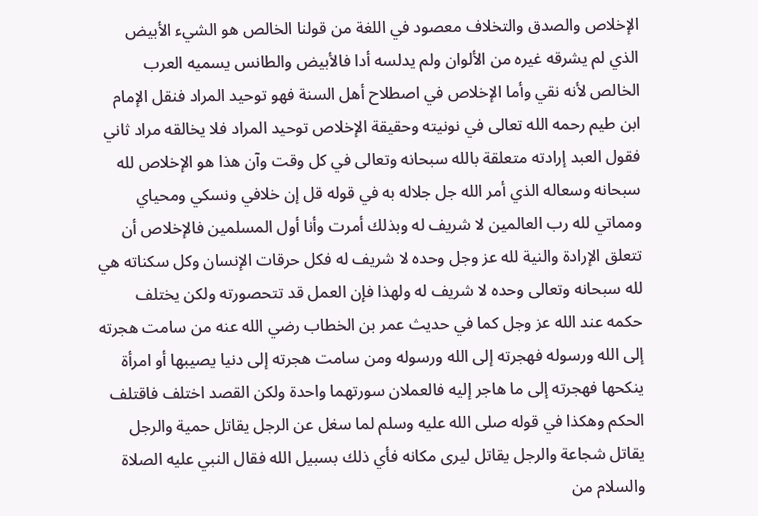الإخلاص والصدق والتخلاف معصود في اللغة من قولنا الخالص هو الشيء الأبيض الذي لم يشرقه غيره من الألوان ولم يدلسه أدا فالأبيض والطانس يسميه العرب الخالص لأنه نقي وأما الإخلاص في اصطلاح أهل السنة فهو توحيد المراد فنقل الإمام ابن طيم رحمه الله تعالى في نونيته وحقيقة الإخلاص توحيد المراد فلا يخالقه مراد ثاني فقول العبد إرادته متعلقة بالله سبحانه وتعالى في كل وقت وآن هذا هو الإخلاص لله سبحانه وسعاله الذي أمر الله جل جلاله به في قوله قل إن خلافي ونسكي ومحياي ومماتي لله رب العالمين لا شريف له وبذلك أمرت وأنا أول المسلمين فالإخلاص أن تتعلق الإرادة والنية لله عز وجل وحده لا شريف له فكل حرقات الإنسان وكل سكناته هي لله سبحانه وتعالى وحده لا شريف له ولهذا فإن العمل قد تتحصورته ولكن يختلف حكمه عند الله عز وجل كما في حديث عمر بن الخطاب رضي الله عنه من سامت هجرته إلى الله ورسوله فهجرته إلى الله ورسوله ومن سامت هجرته إلى دنيا يصيبها أو امرأة ينكحها فهجرته إلى ما هاجر إليه فالعملان سورتهما واحدة ولكن القصد اختلف فاقتلف الحكم وهكذا في قوله صلى الله عليه وسلم لما سغل عن الرجل يقاتل حمية والرجل يقاتل شجاعة والرجل يقاتل ليرى مكانه فأي ذلك بسبيل الله فقال النبي عليه الصلاة والسلام من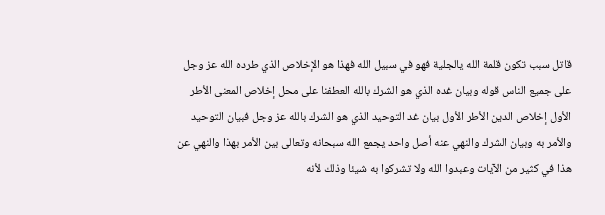قاتل سبب تكون قلمة الله يالجلية فهو في سبيل الله فهذا هو الإخلاص الذي طرده الله عز وجل على جميع الناس قوله وبيان غده الذي هو الشرك بالله العطفنا على محل إخلاص المعنى الأطر الأول إخلاص الدين الأطر الأول بيان غد التوحيد الذي هو الشرك بالله عز وجل فبيان التوحيد والأمر به وبيان الشرك والنهي عنه أصل واحد يجمع الله سبحانه وتعالى بين الأمر بهذا والنهي عن هذا في كثير من الآيات وعبدوا الله ولا تشركوا به شيئا وذلك لأنه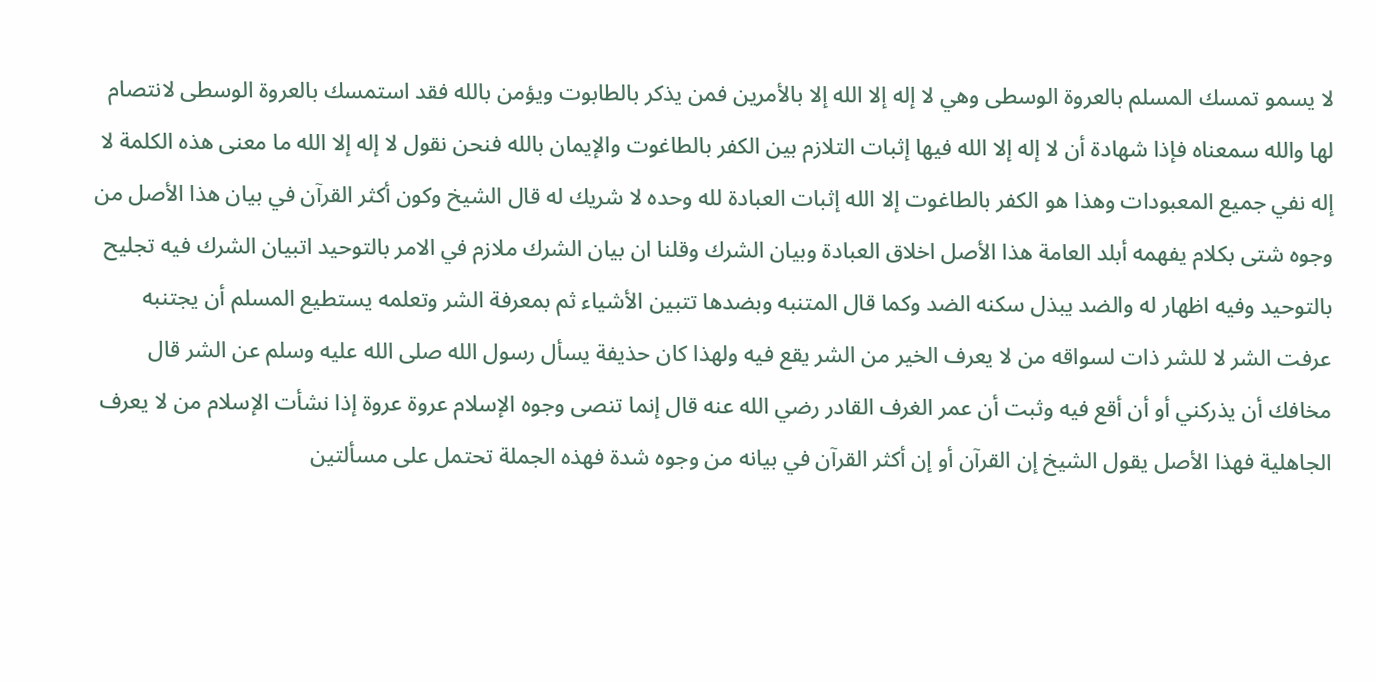لا يسمو تمسك المسلم بالعروة الوسطى وهي لا إله إلا الله إلا بالأمرين فمن يذكر بالطابوت ويؤمن بالله فقد استمسك بالعروة الوسطى لانتصام لها والله سمعناه فإذا شهادة أن لا إله إلا الله فيها إثبات التلازم بين الكفر بالطاغوت والإيمان بالله فنحن نقول لا إله إلا الله ما معنى هذه الكلمة لا إله نفي جميع المعبودات وهذا هو الكفر بالطاغوت إلا الله إثبات العبادة لله وحده لا شريك له قال الشيخ وكون أكثر القرآن في بيان هذا الأصل من وجوه شتى بكلام يفهمه أبلد العامة هذا الأصل اخلاق العبادة وبيان الشرك وقلنا ان بيان الشرك ملازم في الامر بالتوحيد اتبيان الشرك فيه تجليح بالتوحيد وفيه اظهار له والضد يبذل سكنه الضد وكما قال المتنبه وبضدها تتبين الأشياء ثم بمعرفة الشر وتعلمه يستطيع المسلم أن يجتنبه عرفت الشر لا للشر ذات لسواقه من لا يعرف الخير من الشر يقع فيه ولهذا كان حذيفة يسأل رسول الله صلى الله عليه وسلم عن الشر قال مخافك أن يذركني أو أن أقع فيه وثبت أن عمر الغرف القادر رضي الله عنه قال إنما تنصى وجوه الإسلام عروة عروة إذا نشأت الإسلام من لا يعرف الجاهلية فهذا الأصل يقول الشيخ إن القرآن أو إن أكثر القرآن في بيانه من وجوه شدة فهذه الجملة تحتمل على مسألتين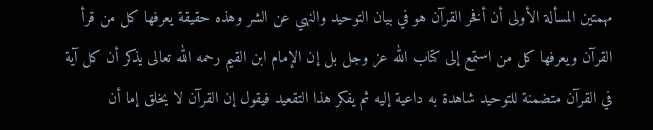مهمتين المسألة الأولى أن أفخر القرآن هو في بيان التوحيد والنهي عن الشر وهذه حقيقة يعرفها كل من قرأ القرآن ويعرفها كل من استمع إلى كتاب الله عز وجل بل إن الإمام ابن القيم رحمه الله تعالى يذكر أن كل آية في القرآن متضمنة للتوحيد شاهدة به داعية إليه ثم يفكر هذا التقعيد فيقول إن القرآن لا يخلق إما أن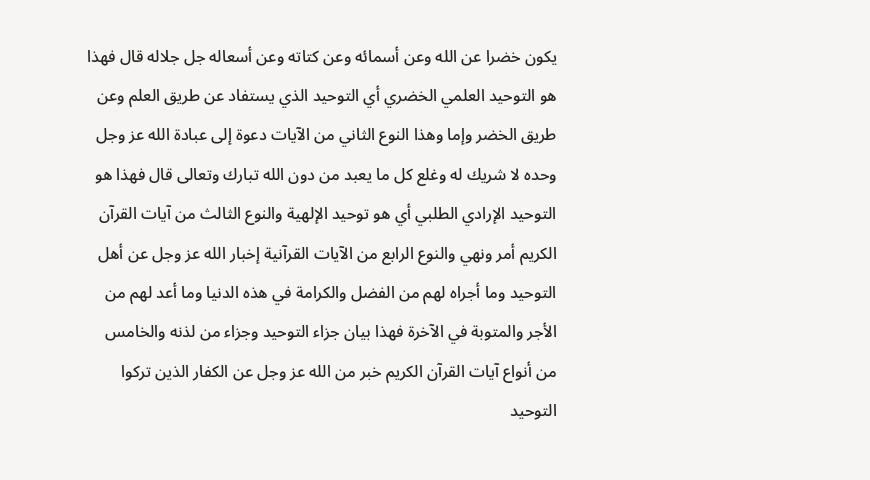يكون خضرا عن الله وعن أسمائه وعن كتاته وعن أسعاله جل جلاله قال فهذا هو التوحيد العلمي الخضري أي التوحيد الذي يستفاد عن طريق العلم وعن طريق الخضر وإما وهذا النوع الثاني من الآيات دعوة إلى عبادة الله عز وجل وحده لا شريك له وغلع كل ما يعبد من دون الله تبارك وتعالى قال فهذا هو التوحيد الإرادي الطلبي أي هو توحيد الإلهية والنوع الثالث من آيات القرآن الكريم أمر ونهي والنوع الرابع من الآيات القرآنية إخبار الله عز وجل عن أهل التوحيد وما أجراه لهم من الفضل والكرامة في هذه الدنيا وما أعد لهم من الأجر والمتوبة في الآخرة فهذا بيان جزاء التوحيد وجزاء من لذنه والخامس من أنواع آيات القرآن الكريم خبر من الله عز وجل عن الكفار الذين تركوا التوحيد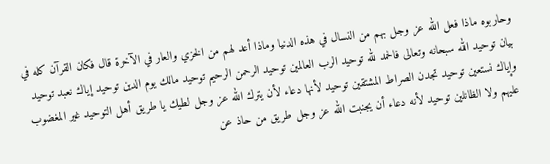وحاربوه ماذا فعل الله عز وجل بهم من النسال في هذه الدنيا وماذا أعد لهم من الخزي والعار في الآخرة قال فكان القرآن كله في بيان توحيد الله سبحانه وتعالى فالحمد لله توحيد الرب العالمين توحيد الرحمن الرحيم توحيد مالك يوم الدين توحيد إياك نعبد توحيد وإياك نستعين توحيد تجدن الصراط المشتقين توحيد لأنها دعاء لأن يترك الله عز وجل لطيك يا طريق أهل التوحيد غير المغضوب عليهم ولا الظانلين توحيد لأنه دعاء أن يجنبت الله عز وجل طريق من حاذ عن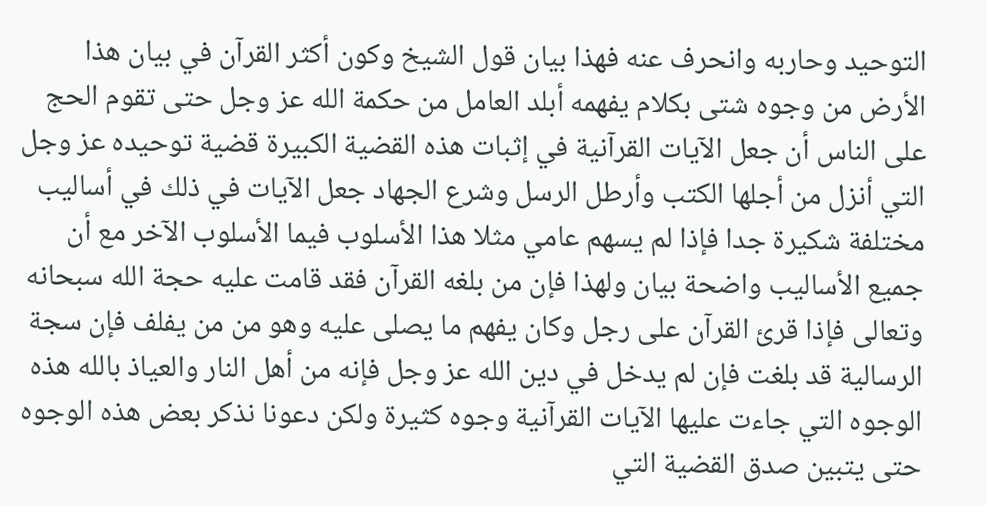التوحيد وحاربه وانحرف عنه فهذا بيان قول الشيخ وكون أكثر القرآن في بيان هذا الأرض من وجوه شتى بكلام يفهمه أبلد العامل من حكمة الله عز وجل حتى تقوم الحج على الناس أن جعل الآيات القرآنية في إثبات هذه القضية الكبيرة قضية توحيده عز وجل التي أنزل من أجلها الكتب وأرطل الرسل وشرع الجهاد جعل الآيات في ذلك في أساليب مختلفة شكيرة جدا فإذا لم يسهم عامي مثلا هذا الأسلوب فيما الأسلوب الآخر مع أن جميع الأساليب واضحة بيان ولهذا فإن من بلغه القرآن فقد قامت عليه حجة الله سبحانه وتعالى فإذا قرئ القرآن على رجل وكان يفهم ما يصلى عليه وهو من من يفلف فإن سجة الرسالية قد بلغت فإن لم يدخل في دين الله عز وجل فإنه من أهل النار والعياذ بالله هذه الوجوه التي جاءت عليها الآيات القرآنية وجوه كثيرة ولكن دعونا نذكر بعض هذه الوجوه حتى يتبين صدق القضية التي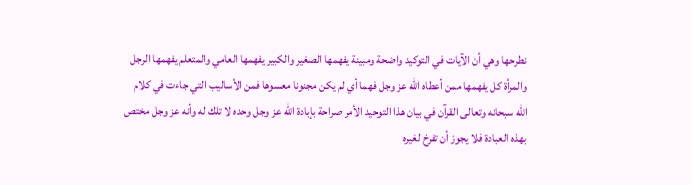نطرحها وهي أن الآيات في التوكيد واضحة ومبينة يفهمها الصغير والكبير يفهمها العامي والمتعلم يفهمها الرجل والمرأة كل يفهمها ممن أعطاه الله عز وجل فهما أي لم يكن مجنونا معسوها فمن الأساليب التي جاءت في كلام الله سبحانه وتعالى القرآن في بيان هذا التوحيد الأمر صراحة بإبادة الله عز وجل وحده لا تلك له وأنه عز وجل مختص بهذه العبادة فلا يجوز أن تفرخ لغيره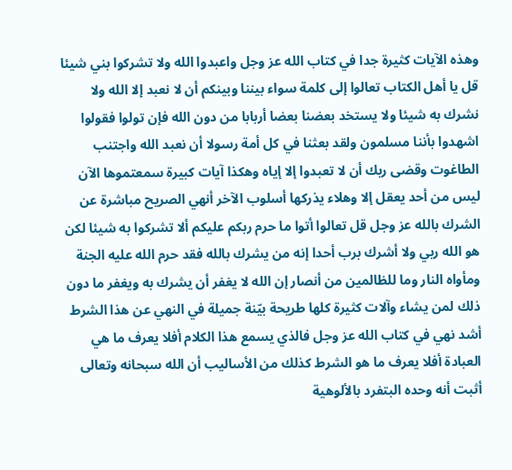وهذه الآيات كثيرة جدا في كتاب الله عز وجل واعبدوا الله ولا تشركوا بني شيئا قل يا أهل الكتاب تعالوا إلى كلمة سواء بيننا وبينكم أن لا نعبد إلا الله ولا نشرك به شيئا ولا يستخد بعضنا بعضا أربابا من دون الله فإن تولوا فقولوا اشهدوا بأننا مسلمون ولقد بعثنا في كل أمة رسولا أن نعبد الله واجتنب الطاغوت وقضى ربك أن لا تعبدوا إلا إياه وهكذا آيات كبيرة سمعتموها الآن ليس من أحد يعقل إلا وهلاء يذركها أسلوب الآخر أنهي الصريح مباشرة عن الشرك بالله عز وجل قل تعالوا أتوا ما حرم ربكم عليكم ألا تشركوا به شيئا لكن هو الله ربي ولا أشرك برب أحدا إنه من يشرك بالله فقد حرم الله عليه الجنة ومأواه النار وما للظالمين من أنصار إن الله لا يغفر أن يشرك به ويغفر ما دون ذلك لمن يشاء وآلات كثيرة كلها طريحة بيّنة جميلة في النهي عن هذا الشرط أشد نهي في كتاب الله عز وجل فالذي يسمع هذا الكلام أفلا يعرف ما هي العبادة أفلا يعرف ما هو الشرط كذلك من الأساليب أن الله سبحانه وتعالى أثبت أنه وحده البتفرد بالألوهية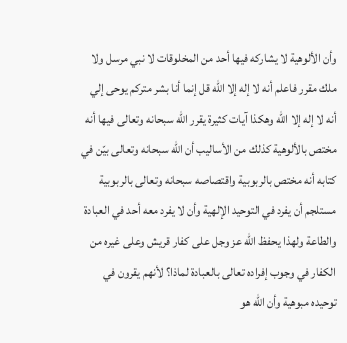وأن الألوهية لا يشاركه فيها أحد من المخلوقات لا نبي مرسل ولا ملك مقرر فاعلم أنه لا إله إلا الله قل إنما أنا بشر متركم يوحى إلي أنه لا إله إلا الله وهكذا آيات كثيرة يقرر الله سبحانه وتعالى فيها أنه مختص بالألوهية كذلك من الأساليب أن الله سبحانه وتعالى بيّن في كتابه أنه مختص بالربوبية واقتصاصه سبحانه وتعالى بالربوبية مستلجم أن يفرد في التوحيد الإلهية وأن لا يفرد معه أحد في العبادة والطاعة ولهذا يحفظ الله عز وجل على كفار قريش وعلى غيره من الكفار في وجوب إفراده تعالى بالعبادة لماذا؟ لأنهم يقرون في توحيده مبوهية وأن الله هو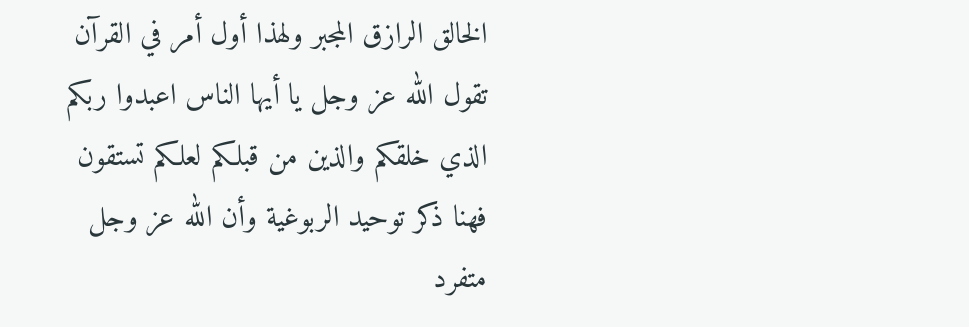الخالق الرازق المجبر ولهذا أول أمر في القرآن تقول الله عز وجل يا أيها الناس اعبدوا ربكم الذي خلقكم والذين من قبلكم لعلكم تستقون فهنا ذكر توحيد الربوغية وأن الله عز وجل متفرد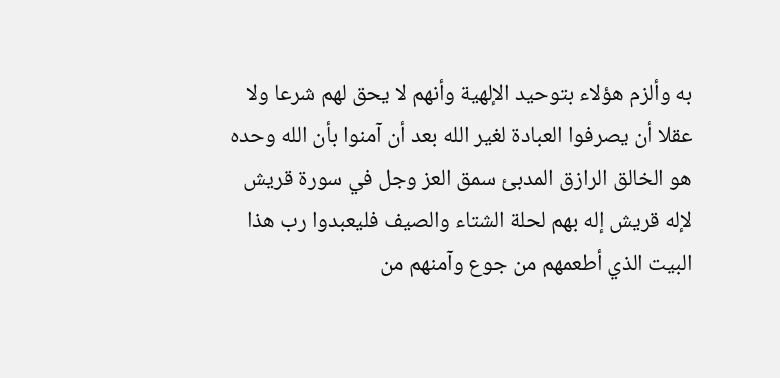به وألزم هؤلاء بتوحيد الإلهية وأنهم لا يحق لهم شرعا ولا عقلا أن يصرفوا العبادة لغير الله بعد أن آمنوا بأن الله وحده هو الخالق الرازق المدبئ سمق العز وجل في سورة قريش لإله قريش إله بهم لحلة الشتاء والصيف فليعبدوا رب هذا البيت الذي أطعمهم من جوع وآمنهم من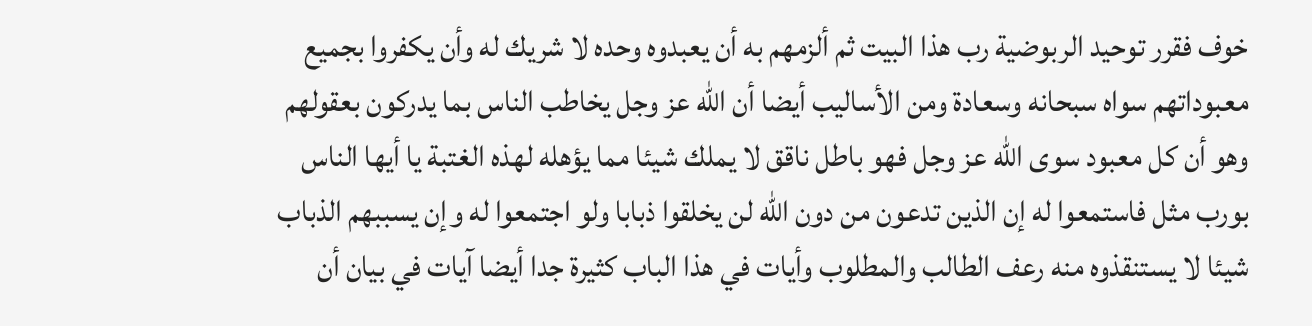خوف فقرر توحيد الربوضية رب هذا البيت ثم ألزمهم به أن يعبدوه وحده لا شريك له وأن يكفروا بجميع معبوداتهم سواه سبحانه وسعادة ومن الأساليب أيضا أن الله عز وجل يخاطب الناس بما يدركون بعقولهم وهو أن كل معبود سوى الله عز وجل فهو باطل ناقق لا يملك شيئا مما يؤهله لهذه الغتبة يا أيها الناس بورب مثل فاستمعوا له إن الذين تدعون من دون الله لن يخلقوا ذبابا ولو اجتمعوا له وإن يسببهم الذباب شيئا لا يستنقذوه منه رعف الطالب والمطلوب وأيات في هذا الباب كثيرة جدا أيضا آيات في بيان أن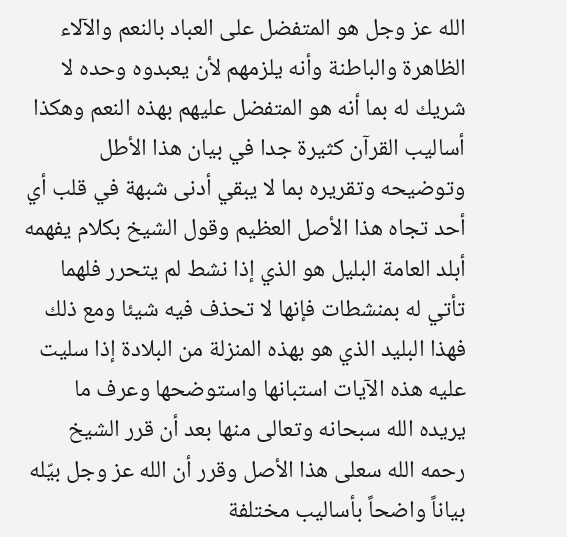الله عز وجل هو المتفضل على العباد بالنعم والآلاء الظاهرة والباطنة وأنه يلزمهم لأن يعبدوه وحده لا شريك له بما أنه هو المتفضل عليهم بهذه النعم وهكذا أساليب القرآن كثيرة جدا في بيان هذا الأطل وتوضيحه وتقريره بما لا يبقي أدنى شبهة في قلب أي أحد تجاه هذا الأصل العظيم وقول الشيخ بكلام يفهمه أبلد العامة البليل هو الذي إذا نشط لم يتحرر فلهما تأتي له بمنشطات فإنها لا تحذف فيه شيئا ومع ذلك فهذا البليد الذي هو بهذه المنزلة من البلادة إذا سليت عليه هذه الآيات استبانها واستوضحها وعرف ما يريده الله سبحانه وتعالى منها بعد أن قرر الشيخ رحمه الله سعلى هذا الأصل وقرر أن الله عز وجل بيّله بياناً واضحاً بأساليب مختلفة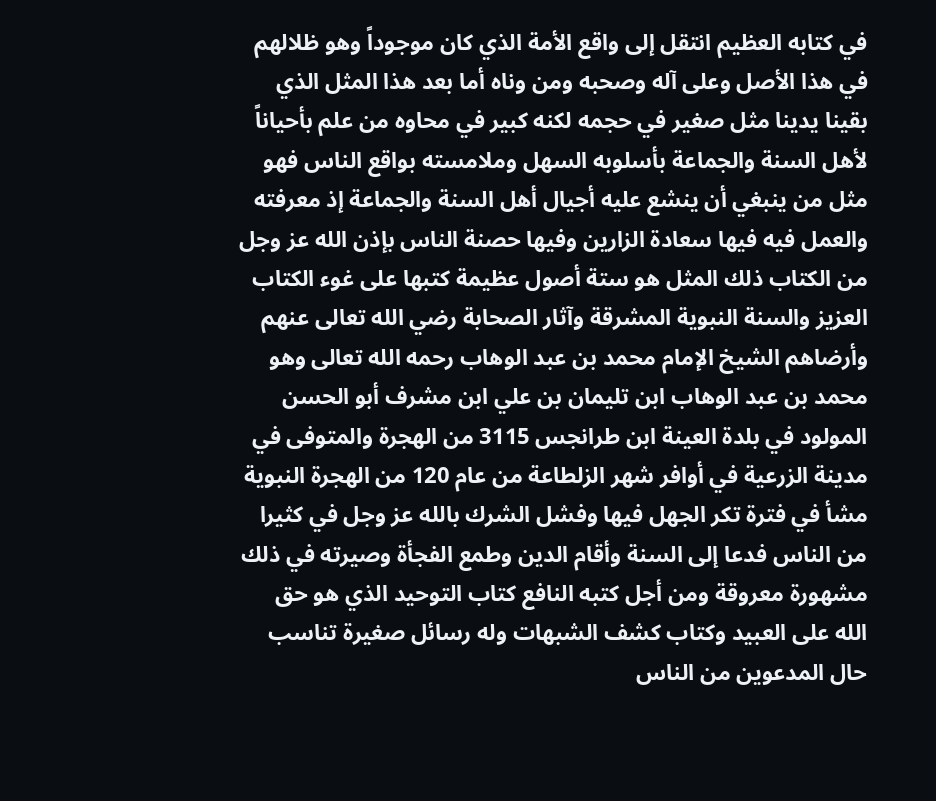في كتابه العظيم انتقل إلى واقع الأمة الذي كان موجوداً وهو ظلالهم في هذا الأصل وعلى آله وصحبه ومن وناه أما بعد هذا المثل الذي بقينا يدينا مثل صغير في حجمه لكنه كبير في محاوه من علم بأحياناً لأهل السنة والجماعة بأسلوبه السهل وملامسته بواقع الناس فهو مثل من ينبغي أن ينشع عليه أجيال أهل السنة والجماعة إذ معرفته والعمل فيه فيها سعادة الزارين وفيها حصنة الناس بإذن الله عز وجل من الكتاب ذلك المثل هو ستة أصول عظيمة كتبها على غوء الكتاب العزيز والسنة النبوية المشرقة وآثار الصحابة رضي الله تعالى عنهم وأرضاهم الشيخ الإمام محمد بن عبد الوهاب رحمه الله تعالى وهو محمد بن عبد الوهاب ابن تليمان بن علي ابن مشرف أبو الحسن المولود في بلدة العينة ابن طرانجس 3115 من الهجرة والمتوفى في مدينة الزرعية في أوافر شهر الزلطاعة من عام 120 من الهجرة النبوية مشأ في فترة تكر الجهل فيها وفشل الشرك بالله عز وجل في كثيرا من الناس فدعا إلى السنة وأقام الدين وطمع الفجأة وصيرته في ذلك مشهورة معروقة ومن أجل كتبه النافع كتاب التوحيد الذي هو حق الله على العبيد وكتاب كشف الشبهات وله رسائل صغيرة تناسب حال المدعوين من الناس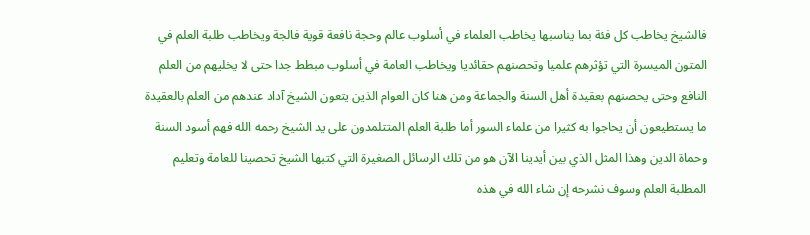فالشيخ يخاطب كل فئة بما يناسبها يخاطب العلماء في أسلوب عالم وحجة نافعة قوية فالجة ويخاطب طلبة العلم في المتون الميسرة التي تؤثرهم علميا وتحصنهم حقائديا ويخاطب العامة في أسلوب مبطط جدا حتى لا يخليهم من العلم النافع وحتى يحصنهم بعقيدة أهل السنة والجماعة ومن هنا كان العوام الذين يتعون الشيخ آداد عندهم من العلم بالعقيدة ما يستطيعون أن يحاجوا به كثيرا من علماء السور أما طلبة العلم المتتلمدون على يد الشيخ رحمه الله فهم أسود السنة وحماة الدين وهذا المثل الذي بين أيدينا الآن هو من تلك الرسائل الصغيرة التي كتبها الشيخ تحصينا للعامة وتعليم المطلبة العلم وسوف نشرحه إن شاء الله في هذه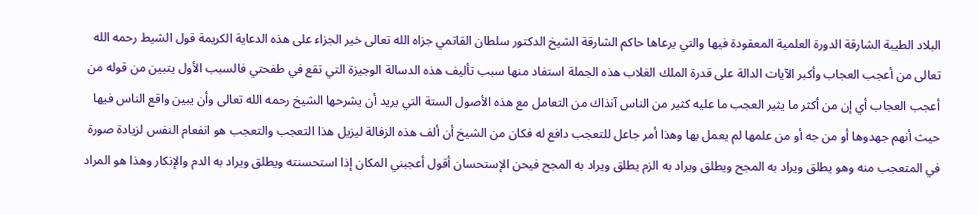البلاد الطيبة الشارقة الدورة العلمية المعقودة فيها والتي يرعاها حاكم الشارقة الشيخ الدكتور سلطان القاتمي جزاه الله تعالى خير الجزاء على هذه الدعاية الكريمة قول الشيط رحمه الله تعالى من أعجب العجاب وأكبر الآيات الدالة على قدرة الملك الغلاب هذه الجملة استفاد منها سبب تأليف هذه الدسالة الوجيزة التي تقع في طفحتي فالسبب الأول يتبين من قوله من أعجب العجاب أي إن من أكثر ما يثير العجب ما عليه كثير من الناس آنذاك من التعامل مع هذه الأصول الستة التي يريد أن يشرحها الشيخ رحمه الله تعالى وأن يبين واقع الناس فيها حيث أنهم جهدوها أو من جه أو من علمها لم يعمل بها وهذا أمر جاعل للتعجب دافع له فكان من الشيخ أن ألف هذه الزفالة ليزيل هذا التعجب والتعجب هو انفعام النفس لزيادة صورة في المتعجب منه وهو يطلق ويراد به المجح ويطلق ويراد به الزم يطلق ويراد به المجح فيحن الإستحسان أقول أعجبني المكان إذا استحسنته ويطلق ويراد به الدم والإنكار وهذا هو المراد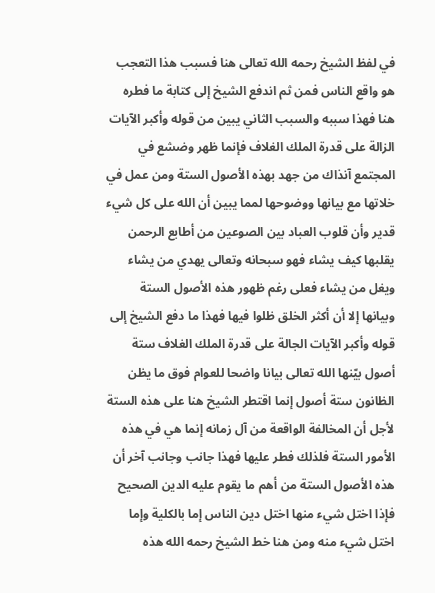في لفظ الشيخ رحمه الله تعالى هنا فسبب هذا التعجب هو واقع الناس فمن ثم اندفع الشيخ إلى كتابة ما فطره هنا فهذا سببه والسبب الثاني يبين من قوله وأكبر الآيات الزالة على قدرة الملك الغلاف فإنما ظهر وضشع في المجتمع آنذاك من جهد بهذه الأصول الستة ومن عمل في خلاتها مع بيانها ووضوحها لمما يبين أن الله على كل شيء قدير وأن قلوب العباد بين الصوعين من أطابع الرحمن يقلبها كيف يشاء فهو سبحانه وتعالى يهدي من يشاء ويغل من يشاء فعلى رغم ظهور هذه الأصول الستة وبيانها إلا أن أكثر الخلق ظلوا فيها فهذا ما دفع الشيخ إلى قوله وأكبر الآيات الجالة على قدرة الملك الغلاف ستة أصول بيّنها الله تعالى بيانا واضحا للعوام فوق ما يظن الظانون ستة أصول إنما اقتطر الشيخ هنا على هذه الستة لأجل أن المخالفة الواقعة من آل زمانه إنما هي في هذه الأمور الستة فلذلك فطر عليها فهذا جانب وجانب آخر أن هذه الأصول الستة من أهم ما يقوم عليه الدين الصحيح فإذا اختل شيء منها اختل دين الناس إما بالكلية وإما اختل شيء منه ومن هنا خط الشيخ رحمه الله هذه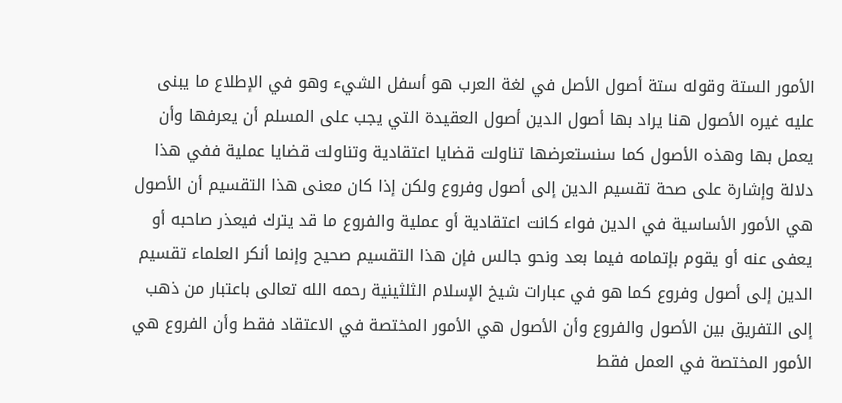الأمور الستة وقوله ستة أصول الأصل في لغة العرب هو أسفل الشيء وهو في الإطلاع ما يبنى عليه غيره الأصول هنا يراد بها أصول الدين أصول العقيدة التي يجب على المسلم أن يعرفها وأن يعمل بها وهذه الأصول كما سنستعرضها تناولت قضايا اعتقادية وتناولت قضايا عملية ففي هذا دلالة وإشارة على صحة تقسيم الدين إلى أصول وفروع ولكن إذا كان معنى هذا التقسيم أن الأصول هي الأمور الأساسية في الدين فواء كانت اعتقادية أو عملية والفروع ما قد يترك فيعذر صاحبه أو يعفى عنه أو يقوم بإتمامه فيما بعد ونحو جالس فإن هذا التقسيم صحيح وإنما أنكر العلماء تقسيم الدين إلى أصول وفروع كما هو في عبارات شيخ الإسلام الثلثينية رحمه الله تعالى باعتبار من ذهب إلى التفريق بين الأصول والفروع وأن الأصول هي الأمور المختصة في الاعتقاد فقط وأن الفروع هي الأمور المختصة في العمل فقط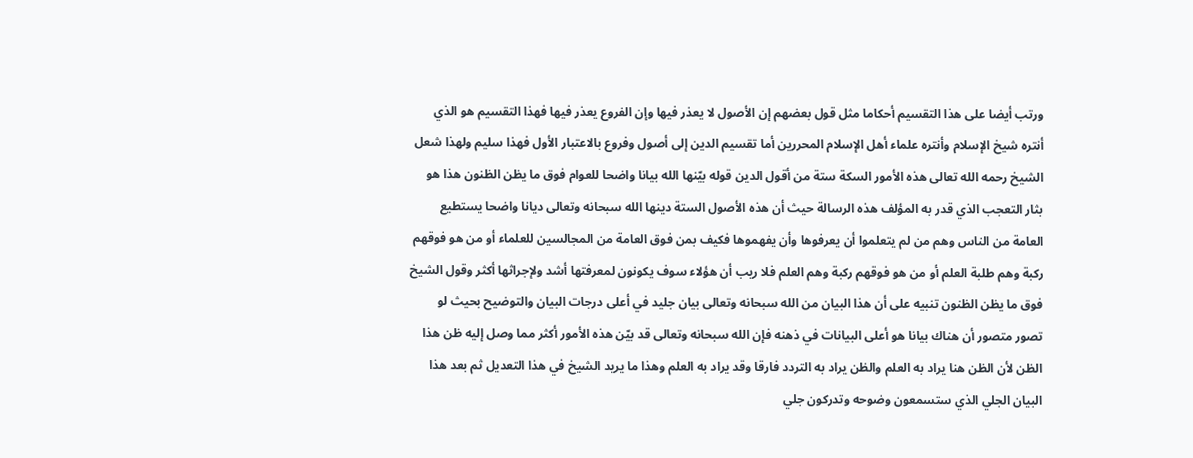ورتب أيضا على هذا التقسيم أحكاما مثل قول بعضهم إن الأصول لا يعذر فيها وإن الفروع يعذر فيها فهذا التقسيم هو الذي أنتره شيخ الإسلام وأنتره علماء أهل الإسلام المحررين أما تقسيم الدين إلى أصول وفروع بالاعتبار الأول فهذا سليم ولهذا شعل الشيخ رحمه الله تعالى هذه الأمور السكة ستة من أقول الدين قوله بيّنها الله بيانا واضحا للعوام فوق ما يظن الظنون هذا هو بثار التعجب الذي قدر به المؤلف هذه الرسالة حيث أن هذه الأصول الستة دينها الله سبحانه وتعالى ديانا واضحا يستطيع العامة من الناس وهم من لم يتعلموا أن يعرفوها وأن يفهموها فكيف بمن فوق العامة من المجالسين للعلماء أو من هو فوقهم ركبة وهم طلبة العلم أو من هو فوقهم ركبة وهم العلم فلا ريب أن هؤلاء سوف يكونون لمعرفتها أشد ولإجراثها أكثر وقول الشيخ فوق ما يظن الظنون تنبيه على أن هذا البيان من الله سبحانه وتعالى بيان جليد في أعلى درجات البيان والتوضيح بحيث لو تصور متصور أن هناك بيانا هو أعلى البيانات في ذهنه فإن الله سبحانه وتعالى قد بيّن هذه الأمور أكثر مما وصل إليه ظن هذا الظن لأن الظن هنا يراد به العلم والظن يراد به التردد فارقا وقد يراد به العلم وهذا ما يريد الشيخ في هذا التعديل ثم بعد هذا البيان الجلي الذي ستسمعون وضوحه وتدركون جلي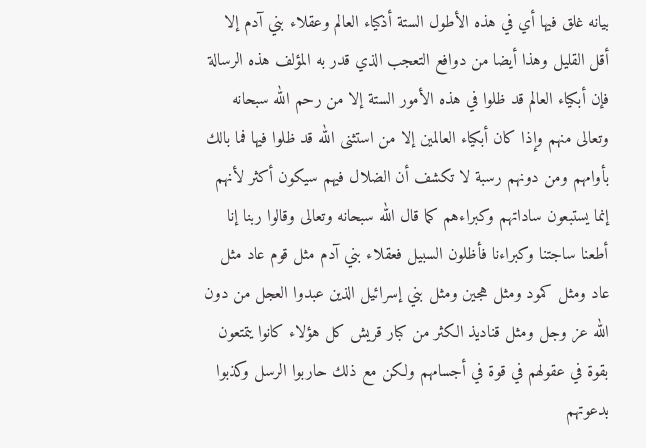بيانه غلق فيها أي في هذه الأطول الستة أذكياء العالم وعقلاء بني آدم إلا أقل القليل وهذا أيضا من دوافع التعجب الذي قدر به المؤلف هذه الرسالة فإن أبكياء العالم قد ظلوا في هذه الأمور الستة إلا من رحم الله سبحانه وتعالى منهم وإذا كان أبكياء العالمين إلا من استثنى الله قد ظلوا فيها فما بالك بأوامهم ومن دونهم رسبة لا تكشف أن الضلال فيهم سيكون أكثر لأنهم إنما يستبعون ساداتهم وكبراءهم كما قال الله سبحانه وتعالى وقالوا ربنا إنا أطعنا ساجتنا وكبراءنا فأظلون السبيل فعقلاء بني آدم مثل قوم عاد مثل عاد ومثل كمود ومثل هجين ومثل بني إسرائيل الذين عبدوا العجل من دون الله عز وجل ومثل قناديذ الكثر من كبار قريش كل هؤلاء كانوا يتمتعون بقوة في عقولهم في قوة في أجسامهم ولكن مع ذلك حاربوا الرسل وكذبوا بدعوتهم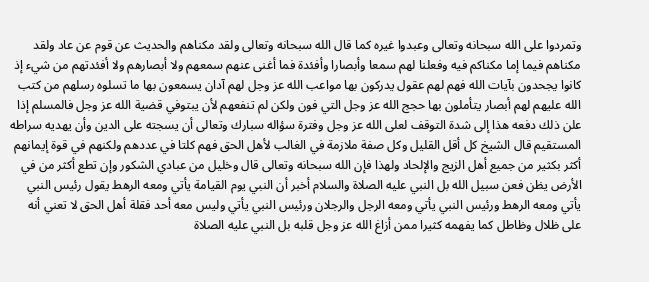وتمردوا على الله سبحانه وتعالى وعبدوا غيره كما قال الله سبحانه وتعالى ولقد مكناهم والحديث عن قوم عن عاد ولقد مكناهم فيما إما مكناكم فيه وفعلنا لهم سمعا وأبصارا وأفئدة فما أغنى عنهم سمعهم ولا أبصارهم ولا أفئدتهم من شيء إذ كانوا يجحدون بآيات الله فهم لهم عقول يدركون بها مواعب الله عز وجل لهم آدان يسمعون بها ما تسلوه رسلهم من كتب الله عليهم لهم أبصار يتأملون بها حجج الله عز وجل التي فون ولكن لم تنفعهم لأن يبتوفي قضية الله عز وجل فالمسلم إذا علن ذلك دفعه هذا إلى شدة التوقف لعلى الله عز وجل وفترة سؤاله سبارك وتعالى أن يسجته على الدين وأن يهديه سراطه المستقيم قال الشيخ كل أقل القليل وكل صفة ملازمة في الغالب لأهل الحق فهم كلتا في عددهم ولكنهم في قوة إيمانهم أكثر بكثير من جميع أهل الزيج والإلحاد ولهذا فإن الله سبحانه وتعالى قال وخليل من عبادي الشكور وإن تطع أكثر من في الأرض يظن فعن سبيل الله بل النبي عليه الصلاة والسلام أخبر أن النبي يوم القيامة يأتي ومعه الرهط يقول رئيس النبي يأتي ومعه الرهط ورئيس النبي يأتي ومعه الرجل والرجلان ورئيس النبي يأتي وليس معه أحد فقلة أهل الحق لا تعني أنه على ظلال وظاطل كما يفهمه كثيرا ممن أزاغ الله عز وجل قلبه بل النبي عليه الصلاة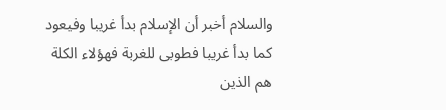والسلام أخبر أن الإسلام بدأ غريبا وفيعود كما بدأ غريبا فطوبى للغربة فهؤلاء الكلة هم الذين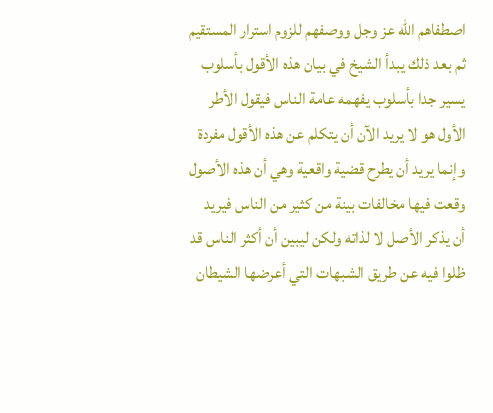اصطفاهم الله عز وجل ووصفهم للزوم استرار المستقيم ثم بعد ذلك يبدأ الشيخ في بيان هذه الأقول بأسلوب يسير جدا بأسلوب يفهمه عامة الناس فيقول الأطر الأول هو لا يريد الآن أن يتكلم عن هذه الأقول مفردة وإنما يريد أن يطرح قضية واقعية وهي أن هذه الأصول وقعت فيها مخالفات بينة من كثير من الناس فيريد أن يذكر الأصل لا لذاته ولكن ليبين أن أكثر الناس قد ظلوا فيه عن طريق الشبهات التي أعرضها الشيطان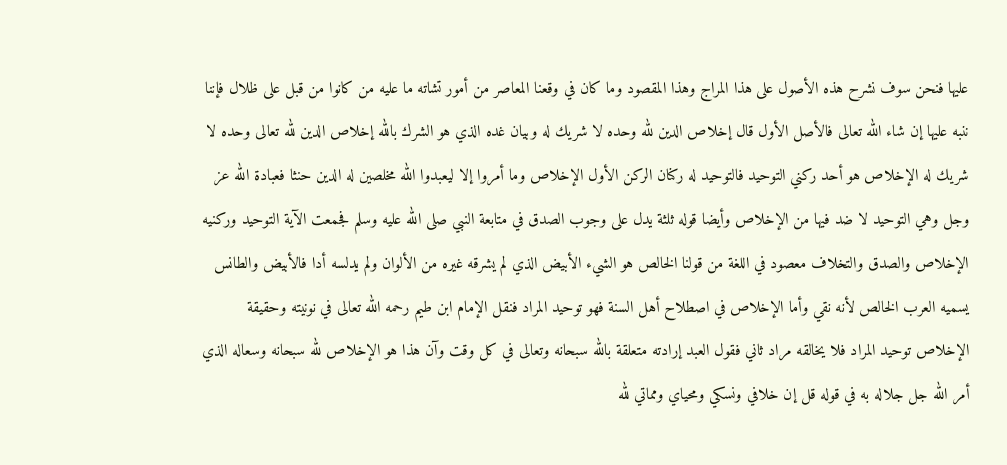عليها فنحن سوف نشرح هذه الأصول على هذا المراج وهذا المقصود وما كان في وقعنا المعاصر من أمور تشاته ما عليه من كانوا من قبل على ظلال فإننا ننبه عليها إن شاء الله تعالى فالأصل الأول قال إخلاص الدين لله وحده لا شريك له وبيان غده الذي هو الشرك بالله إخلاص الدين لله تعالى وحده لا شريك له الإخلاص هو أحد ركني التوحيد فالتوحيد له ركنان الركن الأول الإخلاص وما أمروا إلا ليعبدوا الله مخلصين له الدين حنثا فعبادة الله عز وجل وهي التوحيد لا ضد فيها من الإخلاص وأيضا قوله ثلثة يدل على وجوب الصدق في متابعة النبي صلى الله عليه وسلم فجمعت الآية التوحيد وركنيه الإخلاص والصدق والتخلاف معصود في اللغة من قولنا الخالص هو الشيء الأبيض الذي لم يشرقه غيره من الألوان ولم يدلسه أدا فالأبيض والطانس يسميه العرب الخالص لأنه نقي وأما الإخلاص في اصطلاح أهل السنة فهو توحيد المراد فنقل الإمام ابن طيم رحمه الله تعالى في نونيته وحقيقة الإخلاص توحيد المراد فلا يخالقه مراد ثاني فقول العبد إرادته متعلقة بالله سبحانه وتعالى في كل وقت وآن هذا هو الإخلاص لله سبحانه وسعاله الذي أمر الله جل جلاله به في قوله قل إن خلافي ونسكي ومحياي ومماتي لله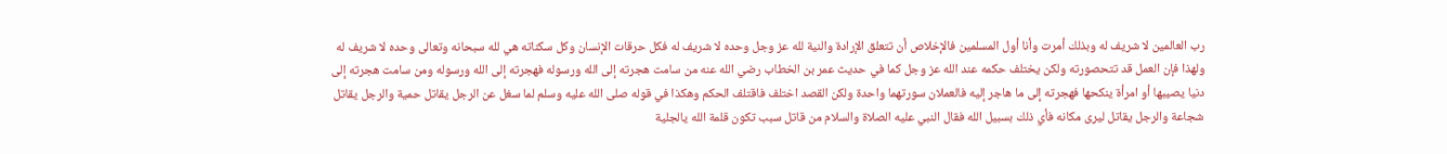رب العالمين لا شريف له وبذلك أمرت وأنا أول المسلمين فالإخلاص أن تتعلق الإرادة والنية لله عز وجل وحده لا شريف له فكل حرقات الإنسان وكل سكناته هي لله سبحانه وتعالى وحده لا شريف له ولهذا فإن العمل قد تتحصورته ولكن يختلف حكمه عند الله عز وجل كما في حديث عمر بن الخطاب رضي الله عنه من سامت هجرته إلى الله ورسوله فهجرته إلى الله ورسوله ومن سامت هجرته إلى دنيا يصيبها أو امرأة ينكحها فهجرته إلى ما هاجر إليه فالعملان سورتهما واحدة ولكن القصد اختلف فاقتلف الحكم وهكذا في قوله صلى الله عليه وسلم لما سغل عن الرجل يقاتل حمية والرجل يقاتل شجاعة والرجل يقاتل ليرى مكانه فأي ذلك بسبيل الله فقال النبي عليه الصلاة والسلام من قاتل سبب تكون قلمة الله يالجلية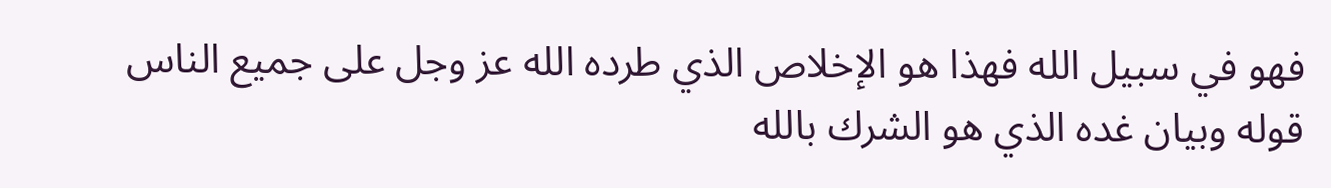فهو في سبيل الله فهذا هو الإخلاص الذي طرده الله عز وجل على جميع الناس قوله وبيان غده الذي هو الشرك بالله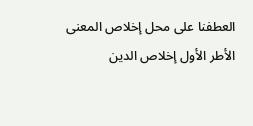العطفنا على محل إخلاص المعنى الأطر الأول إخلاص الدين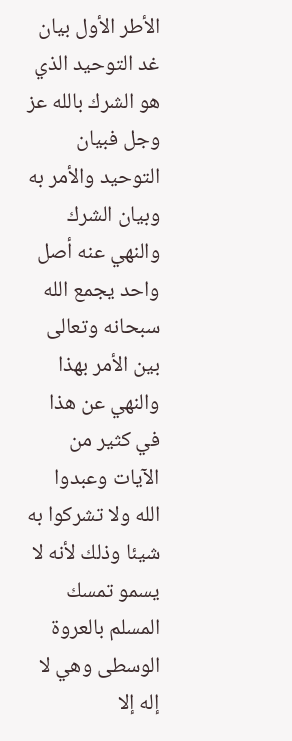الأطر الأول بيان غد التوحيد الذي هو الشرك بالله عز وجل فبيان التوحيد والأمر به وبيان الشرك والنهي عنه أصل واحد يجمع الله سبحانه وتعالى بين الأمر بهذا والنهي عن هذا في كثير من الآيات وعبدوا الله ولا تشركوا به شيئا وذلك لأنه لا يسمو تمسك المسلم بالعروة الوسطى وهي لا إله إلا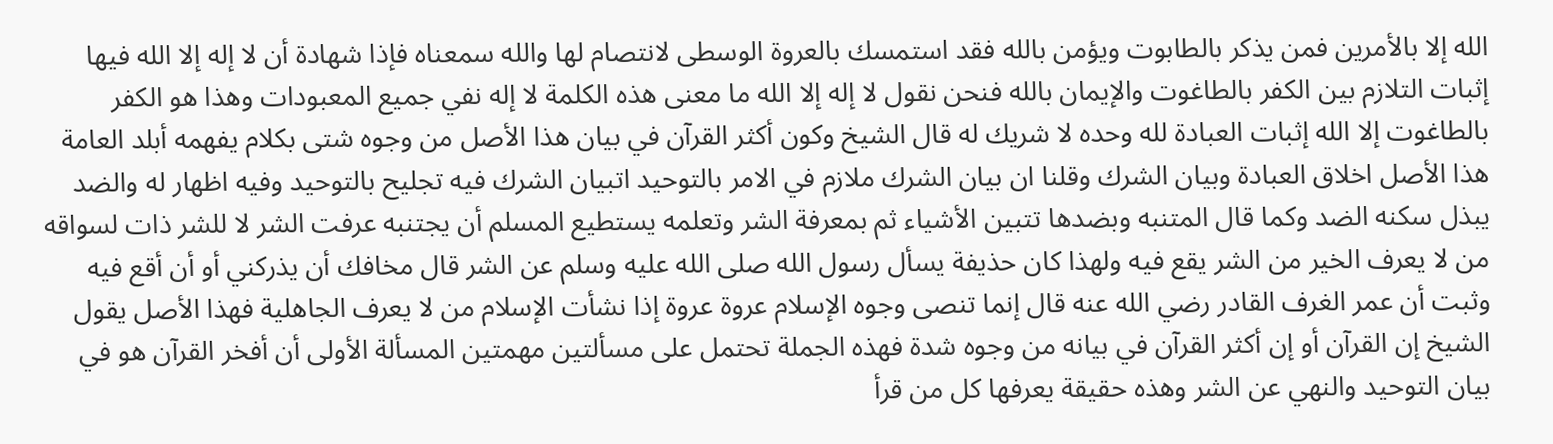الله إلا بالأمرين فمن يذكر بالطابوت ويؤمن بالله فقد استمسك بالعروة الوسطى لانتصام لها والله سمعناه فإذا شهادة أن لا إله إلا الله فيها إثبات التلازم بين الكفر بالطاغوت والإيمان بالله فنحن نقول لا إله إلا الله ما معنى هذه الكلمة لا إله نفي جميع المعبودات وهذا هو الكفر بالطاغوت إلا الله إثبات العبادة لله وحده لا شريك له قال الشيخ وكون أكثر القرآن في بيان هذا الأصل من وجوه شتى بكلام يفهمه أبلد العامة هذا الأصل اخلاق العبادة وبيان الشرك وقلنا ان بيان الشرك ملازم في الامر بالتوحيد اتبيان الشرك فيه تجليح بالتوحيد وفيه اظهار له والضد يبذل سكنه الضد وكما قال المتنبه وبضدها تتبين الأشياء ثم بمعرفة الشر وتعلمه يستطيع المسلم أن يجتنبه عرفت الشر لا للشر ذات لسواقه من لا يعرف الخير من الشر يقع فيه ولهذا كان حذيفة يسأل رسول الله صلى الله عليه وسلم عن الشر قال مخافك أن يذركني أو أن أقع فيه وثبت أن عمر الغرف القادر رضي الله عنه قال إنما تنصى وجوه الإسلام عروة عروة إذا نشأت الإسلام من لا يعرف الجاهلية فهذا الأصل يقول الشيخ إن القرآن أو إن أكثر القرآن في بيانه من وجوه شدة فهذه الجملة تحتمل على مسألتين مهمتين المسألة الأولى أن أفخر القرآن هو في بيان التوحيد والنهي عن الشر وهذه حقيقة يعرفها كل من قرأ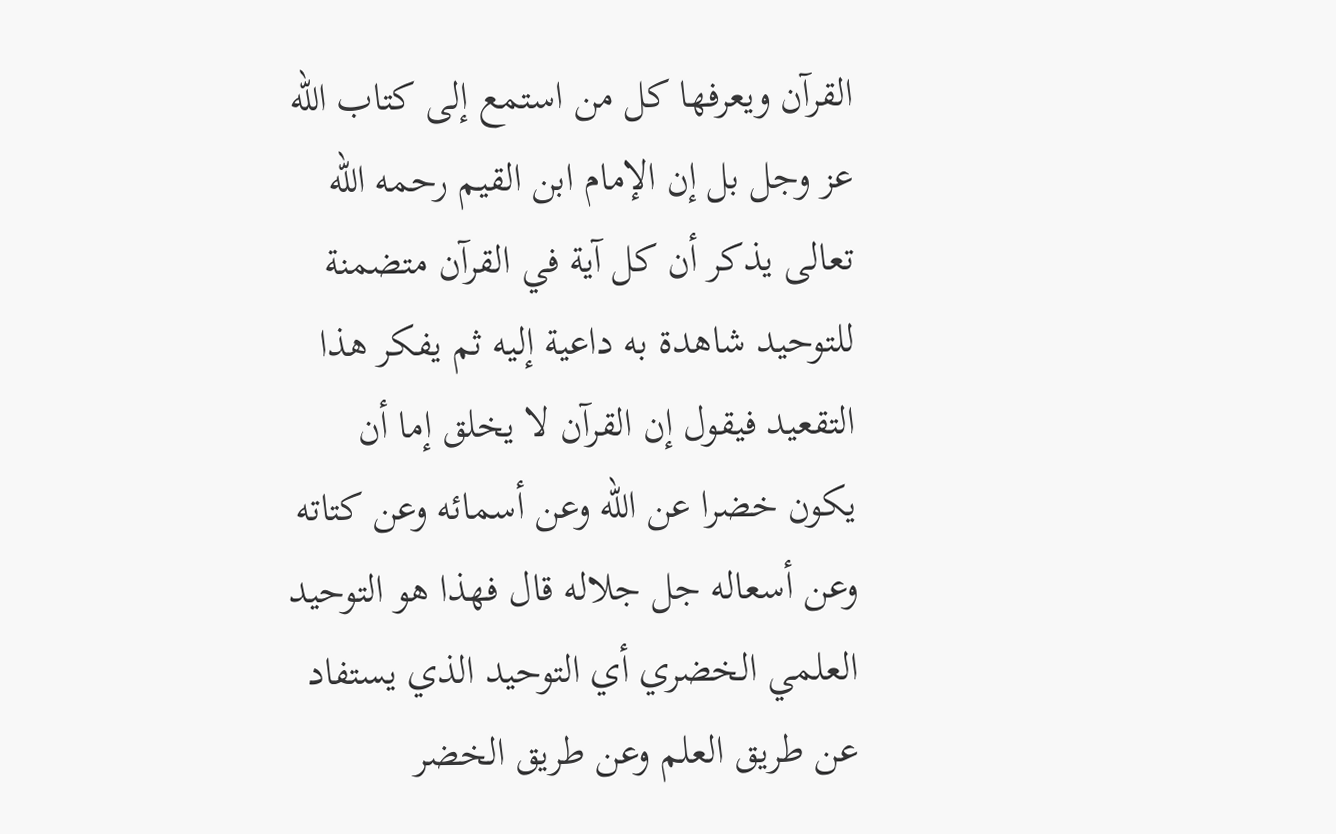القرآن ويعرفها كل من استمع إلى كتاب الله عز وجل بل إن الإمام ابن القيم رحمه الله تعالى يذكر أن كل آية في القرآن متضمنة للتوحيد شاهدة به داعية إليه ثم يفكر هذا التقعيد فيقول إن القرآن لا يخلق إما أن يكون خضرا عن الله وعن أسمائه وعن كتاته وعن أسعاله جل جلاله قال فهذا هو التوحيد العلمي الخضري أي التوحيد الذي يستفاد عن طريق العلم وعن طريق الخضر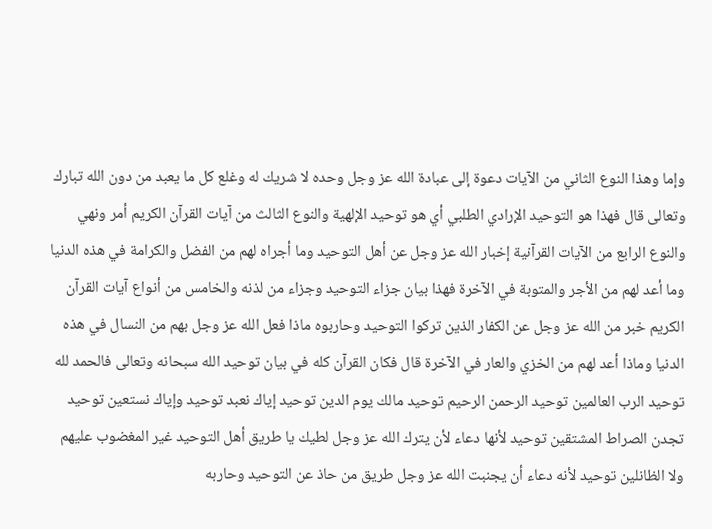وإما وهذا النوع الثاني من الآيات دعوة إلى عبادة الله عز وجل وحده لا شريك له وغلع كل ما يعبد من دون الله تبارك وتعالى قال فهذا هو التوحيد الإرادي الطلبي أي هو توحيد الإلهية والنوع الثالث من آيات القرآن الكريم أمر ونهي والنوع الرابع من الآيات القرآنية إخبار الله عز وجل عن أهل التوحيد وما أجراه لهم من الفضل والكرامة في هذه الدنيا وما أعد لهم من الأجر والمتوبة في الآخرة فهذا بيان جزاء التوحيد وجزاء من لذنه والخامس من أنواع آيات القرآن الكريم خبر من الله عز وجل عن الكفار الذين تركوا التوحيد وحاربوه ماذا فعل الله عز وجل بهم من النسال في هذه الدنيا وماذا أعد لهم من الخزي والعار في الآخرة قال فكان القرآن كله في بيان توحيد الله سبحانه وتعالى فالحمد لله توحيد الرب العالمين توحيد الرحمن الرحيم توحيد مالك يوم الدين توحيد إياك نعبد توحيد وإياك نستعين توحيد تجدن الصراط المشتقين توحيد لأنها دعاء لأن يترك الله عز وجل لطيك يا طريق أهل التوحيد غير المغضوب عليهم ولا الظانلين توحيد لأنه دعاء أن يجنبت الله عز وجل طريق من حاذ عن التوحيد وحاربه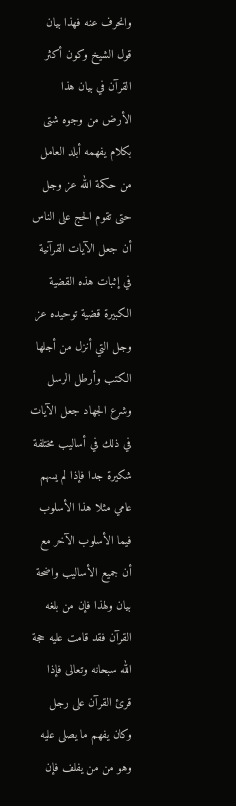وانحرف عنه فهذا بيان قول الشيخ وكون أكثر القرآن في بيان هذا الأرض من وجوه شتى بكلام يفهمه أبلد العامل من حكمة الله عز وجل حتى تقوم الحج على الناس أن جعل الآيات القرآنية في إثبات هذه القضية الكبيرة قضية توحيده عز وجل التي أنزل من أجلها الكتب وأرطل الرسل وشرع الجهاد جعل الآيات في ذلك في أساليب مختلفة شكيرة جدا فإذا لم يسهم عامي مثلا هذا الأسلوب فيما الأسلوب الآخر مع أن جميع الأساليب واضحة بيان ولهذا فإن من بلغه القرآن فقد قامت عليه حجة الله سبحانه وتعالى فإذا قرئ القرآن على رجل وكان يفهم ما يصلى عليه وهو من من يفلف فإن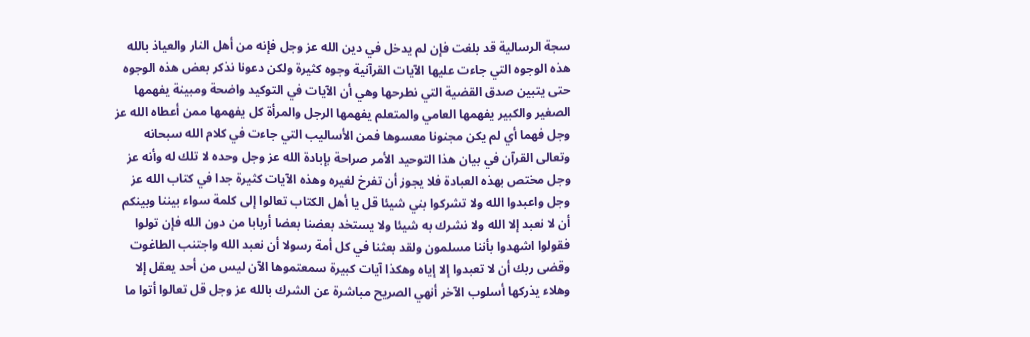سجة الرسالية قد بلغت فإن لم يدخل في دين الله عز وجل فإنه من أهل النار والعياذ بالله هذه الوجوه التي جاءت عليها الآيات القرآنية وجوه كثيرة ولكن دعونا نذكر بعض هذه الوجوه حتى يتبين صدق القضية التي نطرحها وهي أن الآيات في التوكيد واضحة ومبينة يفهمها الصغير والكبير يفهمها العامي والمتعلم يفهمها الرجل والمرأة كل يفهمها ممن أعطاه الله عز وجل فهما أي لم يكن مجنونا معسوها فمن الأساليب التي جاءت في كلام الله سبحانه وتعالى القرآن في بيان هذا التوحيد الأمر صراحة بإبادة الله عز وجل وحده لا تلك له وأنه عز وجل مختص بهذه العبادة فلا يجوز أن تفرخ لغيره وهذه الآيات كثيرة جدا في كتاب الله عز وجل واعبدوا الله ولا تشركوا بني شيئا قل يا أهل الكتاب تعالوا إلى كلمة سواء بيننا وبينكم أن لا نعبد إلا الله ولا نشرك به شيئا ولا يستخد بعضنا بعضا أربابا من دون الله فإن تولوا فقولوا اشهدوا بأننا مسلمون ولقد بعثنا في كل أمة رسولا أن نعبد الله واجتنب الطاغوت وقضى ربك أن لا تعبدوا إلا إياه وهكذا آيات كبيرة سمعتموها الآن ليس من أحد يعقل إلا وهلاء يذركها أسلوب الآخر أنهي الصريح مباشرة عن الشرك بالله عز وجل قل تعالوا أتوا ما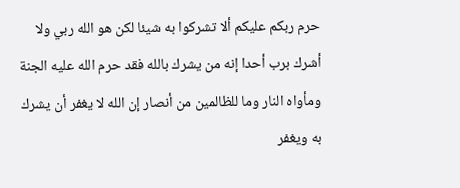حرم ربكم عليكم ألا تشركوا به شيئا لكن هو الله ربي ولا أشرك برب أحدا إنه من يشرك بالله فقد حرم الله عليه الجنة ومأواه النار وما للظالمين من أنصار إن الله لا يغفر أن يشرك به ويغفر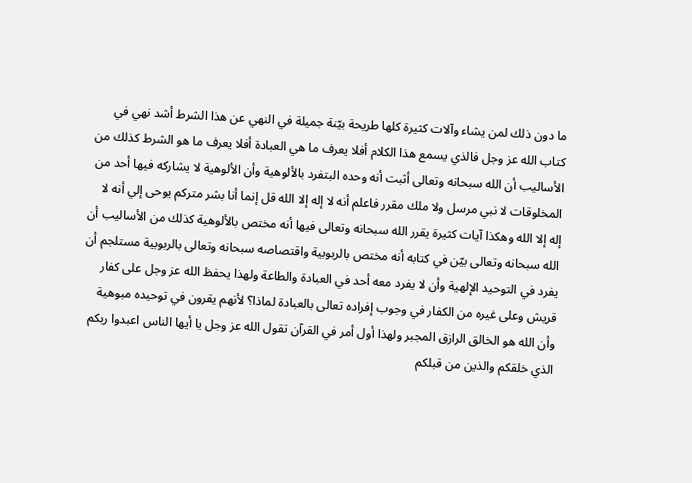ما دون ذلك لمن يشاء وآلات كثيرة كلها طريحة بيّنة جميلة في النهي عن هذا الشرط أشد نهي في كتاب الله عز وجل فالذي يسمع هذا الكلام أفلا يعرف ما هي العبادة أفلا يعرف ما هو الشرط كذلك من الأساليب أن الله سبحانه وتعالى أثبت أنه وحده البتفرد بالألوهية وأن الألوهية لا يشاركه فيها أحد من المخلوقات لا نبي مرسل ولا ملك مقرر فاعلم أنه لا إله إلا الله قل إنما أنا بشر متركم يوحى إلي أنه لا إله إلا الله وهكذا آيات كثيرة يقرر الله سبحانه وتعالى فيها أنه مختص بالألوهية كذلك من الأساليب أن الله سبحانه وتعالى بيّن في كتابه أنه مختص بالربوبية واقتصاصه سبحانه وتعالى بالربوبية مستلجم أن يفرد في التوحيد الإلهية وأن لا يفرد معه أحد في العبادة والطاعة ولهذا يحفظ الله عز وجل على كفار قريش وعلى غيره من الكفار في وجوب إفراده تعالى بالعبادة لماذا؟ لأنهم يقرون في توحيده مبوهية وأن الله هو الخالق الرازق المجبر ولهذا أول أمر في القرآن تقول الله عز وجل يا أيها الناس اعبدوا ربكم الذي خلقكم والذين من قبلكم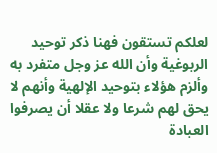لعلكم تستقون فهنا ذكر توحيد الربوغية وأن الله عز وجل متفرد به وألزم هؤلاء بتوحيد الإلهية وأنهم لا يحق لهم شرعا ولا عقلا أن يصرفوا العبادة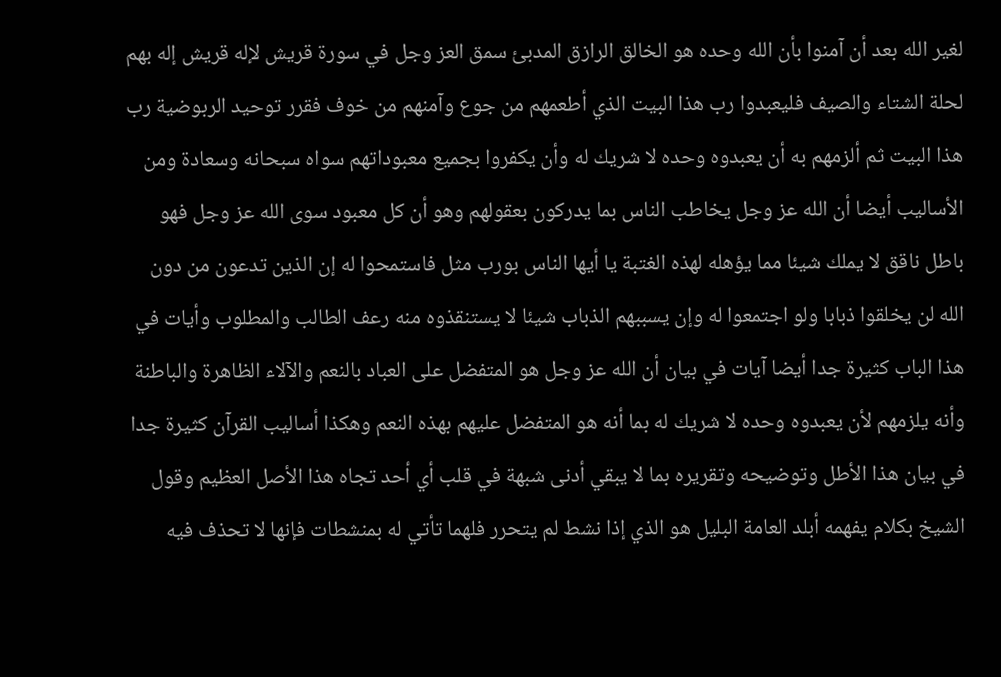لغير الله بعد أن آمنوا بأن الله وحده هو الخالق الرازق المدبئ سمق العز وجل في سورة قريش لإله قريش إله بهم لحلة الشتاء والصيف فليعبدوا رب هذا البيت الذي أطعمهم من جوع وآمنهم من خوف فقرر توحيد الربوضية رب هذا البيت ثم ألزمهم به أن يعبدوه وحده لا شريك له وأن يكفروا بجميع معبوداتهم سواه سبحانه وسعادة ومن الأساليب أيضا أن الله عز وجل يخاطب الناس بما يدركون بعقولهم وهو أن كل معبود سوى الله عز وجل فهو باطل ناقق لا يملك شيئا مما يؤهله لهذه الغتبة يا أيها الناس بورب مثل فاستمحوا له إن الذين تدعون من دون الله لن يخلقوا ذبابا ولو اجتمعوا له وإن يسببهم الذباب شيئا لا يستنقذوه منه رعف الطالب والمطلوب وأيات في هذا الباب كثيرة جدا أيضا آيات في بيان أن الله عز وجل هو المتفضل على العباد بالنعم والآلاء الظاهرة والباطنة وأنه يلزمهم لأن يعبدوه وحده لا شريك له بما أنه هو المتفضل عليهم بهذه النعم وهكذا أساليب القرآن كثيرة جدا في بيان هذا الأطل وتوضيحه وتقريره بما لا يبقي أدنى شبهة في قلب أي أحد تجاه هذا الأصل العظيم وقول الشيخ بكلام يفهمه أبلد العامة البليل هو الذي إذا نشط لم يتحرر فلهما تأتي له بمنشطات فإنها لا تحذف فيه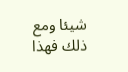شيئا ومع ذلك فهذا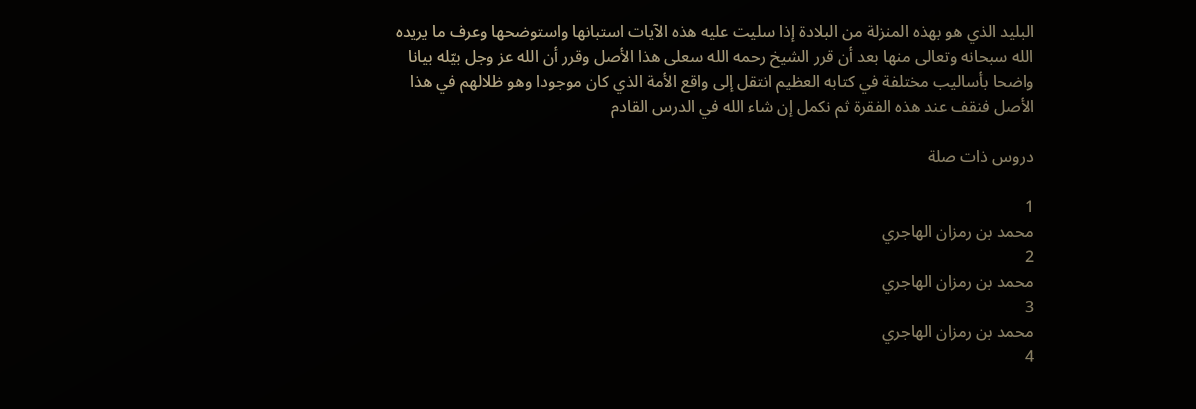البليد الذي هو بهذه المنزلة من البلادة إذا سليت عليه هذه الآيات استبانها واستوضحها وعرف ما يريده الله سبحانه وتعالى منها بعد أن قرر الشيخ رحمه الله سعلى هذا الأصل وقرر أن الله عز وجل بيّله بيانا واضحا بأساليب مختلفة في كتابه العظيم انتقل إلى واقع الأمة الذي كان موجودا وهو ظلالهم في هذا الأصل فنقف عند هذه الفقرة ثم نكمل إن شاء الله في الدرس القادم

دروس ذات صلة

1
محمد بن رمزان الهاجري
2
محمد بن رمزان الهاجري
3
محمد بن رمزان الهاجري
4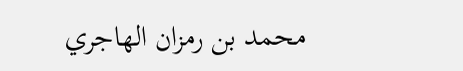محمد بن رمزان الهاجري